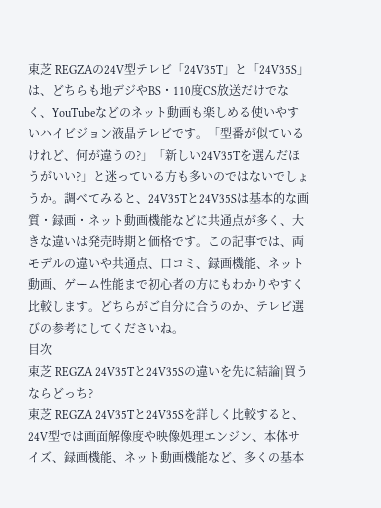東芝 REGZAの24V型テレビ「24V35T」と「24V35S」は、どちらも地デジやBS・110度CS放送だけでなく、YouTubeなどのネット動画も楽しめる使いやすいハイビジョン液晶テレビです。「型番が似ているけれど、何が違うの?」「新しい24V35Tを選んだほうがいい?」と迷っている方も多いのではないでしょうか。調べてみると、24V35Tと24V35Sは基本的な画質・録画・ネット動画機能などに共通点が多く、大きな違いは発売時期と価格です。この記事では、両モデルの違いや共通点、口コミ、録画機能、ネット動画、ゲーム性能まで初心者の方にもわかりやすく比較します。どちらがご自分に合うのか、テレビ選びの参考にしてくださいね。
目次
東芝 REGZA 24V35Tと24V35Sの違いを先に結論|買うならどっち?
東芝 REGZA 24V35Tと24V35Sを詳しく比較すると、24V型では画面解像度や映像処理エンジン、本体サイズ、録画機能、ネット動画機能など、多くの基本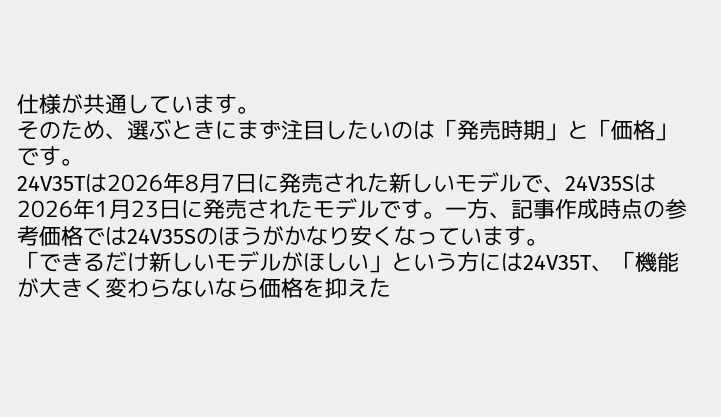仕様が共通しています。
そのため、選ぶときにまず注目したいのは「発売時期」と「価格」です。
24V35Tは2026年8月7日に発売された新しいモデルで、24V35Sは2026年1月23日に発売されたモデルです。一方、記事作成時点の参考価格では24V35Sのほうがかなり安くなっています。
「できるだけ新しいモデルがほしい」という方には24V35T、「機能が大きく変わらないなら価格を抑えた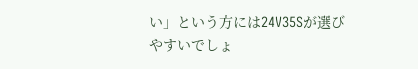い」という方には24V35Sが選びやすいでしょ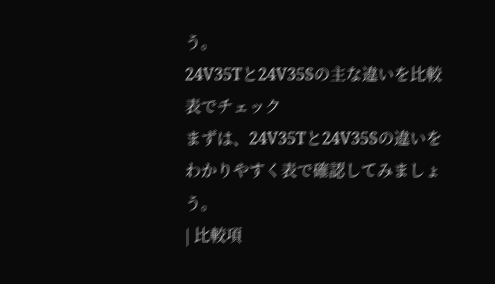う。
24V35Tと24V35Sの主な違いを比較表でチェック
まずは、24V35Tと24V35Sの違いをわかりやすく表で確認してみましょう。
| 比較項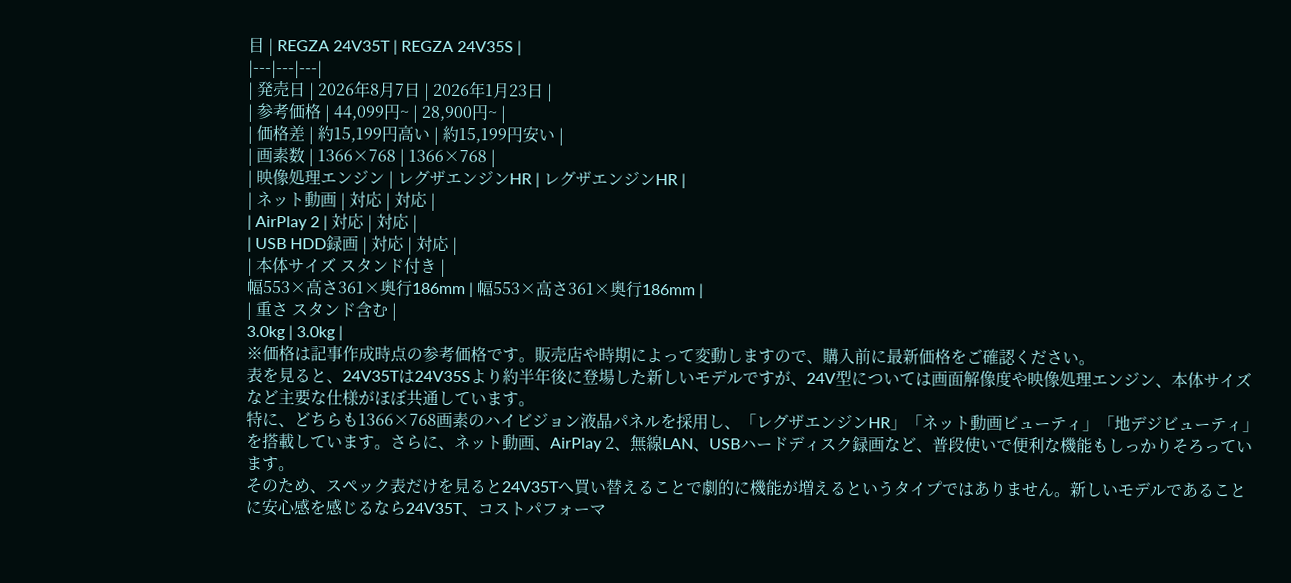目 | REGZA 24V35T | REGZA 24V35S |
|---|---|---|
| 発売日 | 2026年8月7日 | 2026年1月23日 |
| 参考価格 | 44,099円~ | 28,900円~ |
| 価格差 | 約15,199円高い | 約15,199円安い |
| 画素数 | 1366×768 | 1366×768 |
| 映像処理エンジン | レグザエンジンHR | レグザエンジンHR |
| ネット動画 | 対応 | 対応 |
| AirPlay 2 | 対応 | 対応 |
| USB HDD録画 | 対応 | 対応 |
| 本体サイズ スタンド付き |
幅553×高さ361×奥行186mm | 幅553×高さ361×奥行186mm |
| 重さ スタンド含む |
3.0kg | 3.0kg |
※価格は記事作成時点の参考価格です。販売店や時期によって変動しますので、購入前に最新価格をご確認ください。
表を見ると、24V35Tは24V35Sより約半年後に登場した新しいモデルですが、24V型については画面解像度や映像処理エンジン、本体サイズなど主要な仕様がほぼ共通しています。
特に、どちらも1366×768画素のハイビジョン液晶パネルを採用し、「レグザエンジンHR」「ネット動画ビューティ」「地デジビューティ」を搭載しています。さらに、ネット動画、AirPlay 2、無線LAN、USBハードディスク録画など、普段使いで便利な機能もしっかりそろっています。
そのため、スペック表だけを見ると24V35Tへ買い替えることで劇的に機能が増えるというタイプではありません。新しいモデルであることに安心感を感じるなら24V35T、コストパフォーマ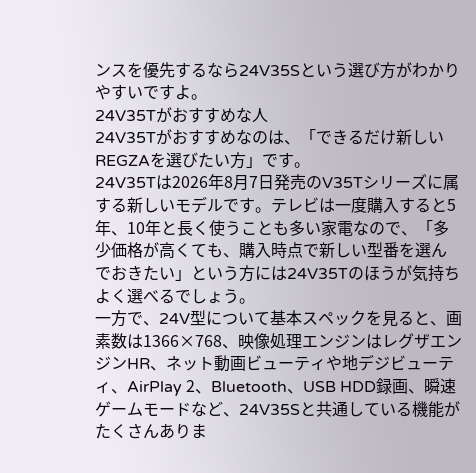ンスを優先するなら24V35Sという選び方がわかりやすいですよ。
24V35Tがおすすめな人
24V35Tがおすすめなのは、「できるだけ新しいREGZAを選びたい方」です。
24V35Tは2026年8月7日発売のV35Tシリーズに属する新しいモデルです。テレビは一度購入すると5年、10年と長く使うことも多い家電なので、「多少価格が高くても、購入時点で新しい型番を選んでおきたい」という方には24V35Tのほうが気持ちよく選べるでしょう。
一方で、24V型について基本スペックを見ると、画素数は1366×768、映像処理エンジンはレグザエンジンHR、ネット動画ビューティや地デジビューティ、AirPlay 2、Bluetooth、USB HDD録画、瞬速ゲームモードなど、24V35Sと共通している機能がたくさんありま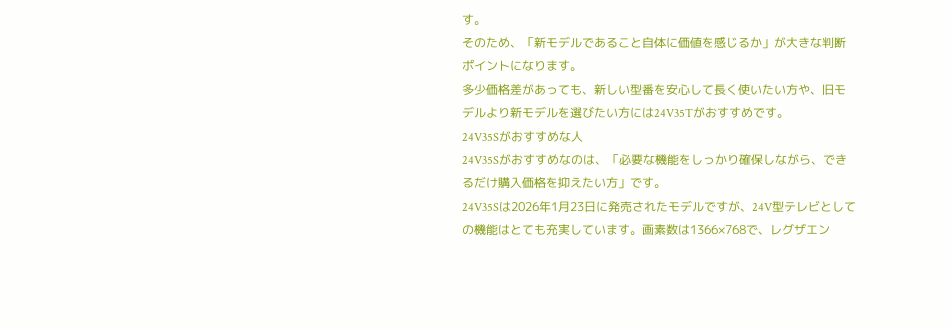す。
そのため、「新モデルであること自体に価値を感じるか」が大きな判断ポイントになります。
多少価格差があっても、新しい型番を安心して長く使いたい方や、旧モデルより新モデルを選びたい方には24V35Tがおすすめです。
24V35Sがおすすめな人
24V35Sがおすすめなのは、「必要な機能をしっかり確保しながら、できるだけ購入価格を抑えたい方」です。
24V35Sは2026年1月23日に発売されたモデルですが、24V型テレビとしての機能はとても充実しています。画素数は1366×768で、レグザエン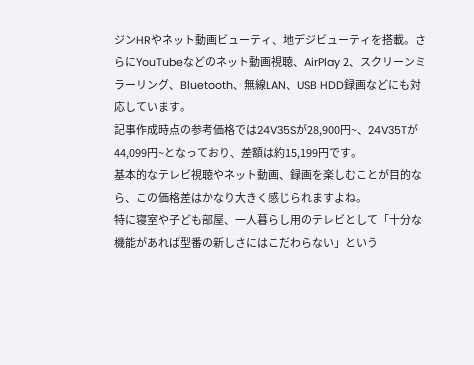ジンHRやネット動画ビューティ、地デジビューティを搭載。さらにYouTubeなどのネット動画視聴、AirPlay 2、スクリーンミラーリング、Bluetooth、無線LAN、USB HDD録画などにも対応しています。
記事作成時点の参考価格では24V35Sが28,900円~、24V35Tが44,099円~となっており、差額は約15,199円です。
基本的なテレビ視聴やネット動画、録画を楽しむことが目的なら、この価格差はかなり大きく感じられますよね。
特に寝室や子ども部屋、一人暮らし用のテレビとして「十分な機能があれば型番の新しさにはこだわらない」という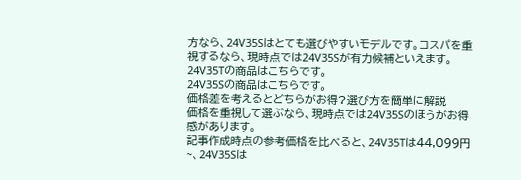方なら、24V35Sはとても選びやすいモデルです。コスパを重視するなら、現時点では24V35Sが有力候補といえます。
24V35Tの商品はこちらです。
24V35Sの商品はこちらです。
価格差を考えるとどちらがお得?選び方を簡単に解説
価格を重視して選ぶなら、現時点では24V35Sのほうがお得感があります。
記事作成時点の参考価格を比べると、24V35Tは44,099円~、24V35Sは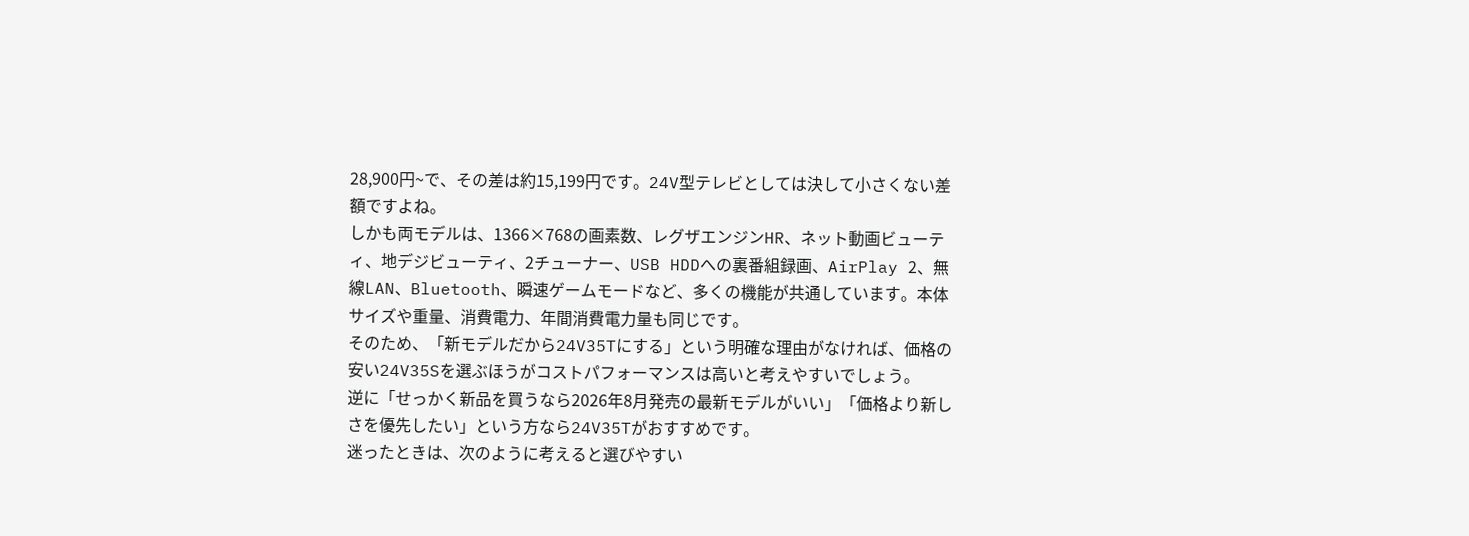28,900円~で、その差は約15,199円です。24V型テレビとしては決して小さくない差額ですよね。
しかも両モデルは、1366×768の画素数、レグザエンジンHR、ネット動画ビューティ、地デジビューティ、2チューナー、USB HDDへの裏番組録画、AirPlay 2、無線LAN、Bluetooth、瞬速ゲームモードなど、多くの機能が共通しています。本体サイズや重量、消費電力、年間消費電力量も同じです。
そのため、「新モデルだから24V35Tにする」という明確な理由がなければ、価格の安い24V35Sを選ぶほうがコストパフォーマンスは高いと考えやすいでしょう。
逆に「せっかく新品を買うなら2026年8月発売の最新モデルがいい」「価格より新しさを優先したい」という方なら24V35Tがおすすめです。
迷ったときは、次のように考えると選びやすい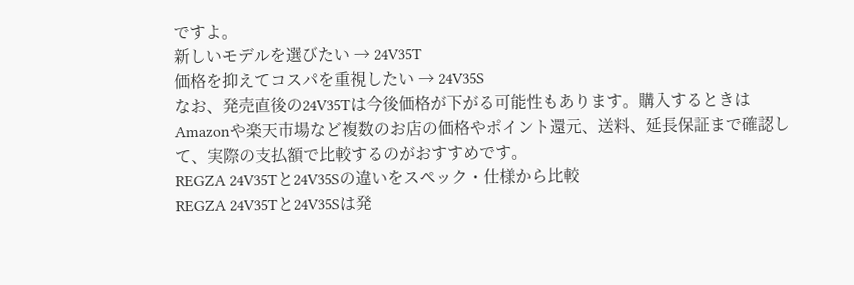ですよ。
新しいモデルを選びたい → 24V35T
価格を抑えてコスパを重視したい → 24V35S
なお、発売直後の24V35Tは今後価格が下がる可能性もあります。購入するときはAmazonや楽天市場など複数のお店の価格やポイント還元、送料、延長保証まで確認して、実際の支払額で比較するのがおすすめです。
REGZA 24V35Tと24V35Sの違いをスペック・仕様から比較
REGZA 24V35Tと24V35Sは発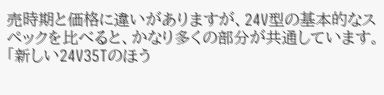売時期と価格に違いがありますが、24V型の基本的なスペックを比べると、かなり多くの部分が共通しています。
「新しい24V35Tのほう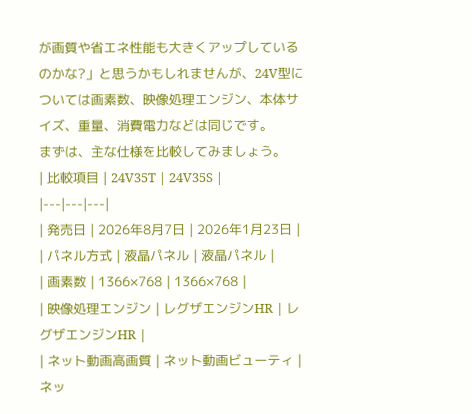が画質や省エネ性能も大きくアップしているのかな?」と思うかもしれませんが、24V型については画素数、映像処理エンジン、本体サイズ、重量、消費電力などは同じです。
まずは、主な仕様を比較してみましょう。
| 比較項目 | 24V35T | 24V35S |
|---|---|---|
| 発売日 | 2026年8月7日 | 2026年1月23日 |
| パネル方式 | 液晶パネル | 液晶パネル |
| 画素数 | 1366×768 | 1366×768 |
| 映像処理エンジン | レグザエンジンHR | レグザエンジンHR |
| ネット動画高画質 | ネット動画ビューティ | ネッ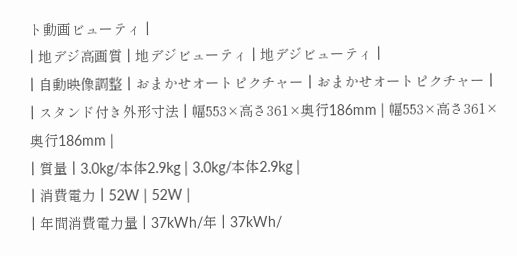ト動画ビューティ |
| 地デジ高画質 | 地デジビューティ | 地デジビューティ |
| 自動映像調整 | おまかせオートピクチャー | おまかせオートピクチャー |
| スタンド付き外形寸法 | 幅553×高さ361×奥行186mm | 幅553×高さ361×奥行186mm |
| 質量 | 3.0kg/本体2.9kg | 3.0kg/本体2.9kg |
| 消費電力 | 52W | 52W |
| 年間消費電力量 | 37kWh/年 | 37kWh/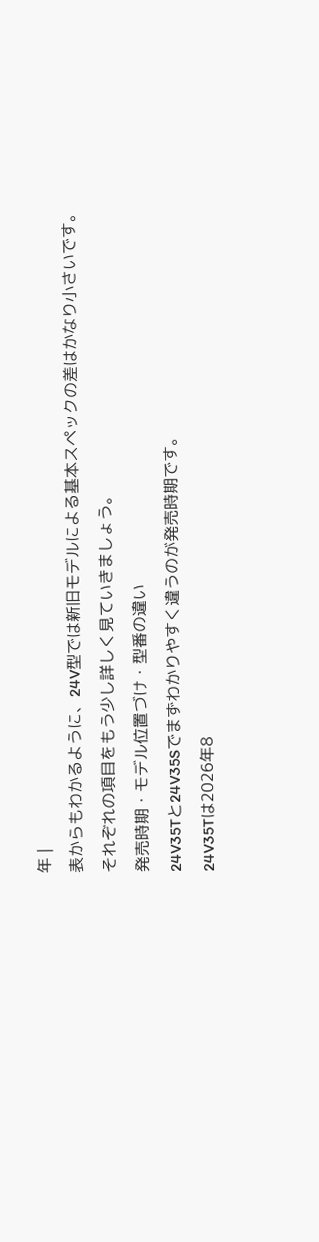年 |
表からもわかるように、24V型では新旧モデルによる基本スペックの差はかなり小さいです。
それぞれの項目をもう少し詳しく見ていきましょう。
発売時期・モデル位置づけ・型番の違い
24V35Tと24V35Sでまずわかりやすく違うのが発売時期です。
24V35Tは2026年8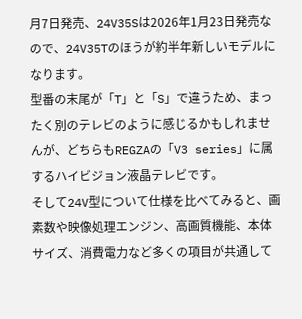月7日発売、24V35Sは2026年1月23日発売なので、24V35Tのほうが約半年新しいモデルになります。
型番の末尾が「T」と「S」で違うため、まったく別のテレビのように感じるかもしれませんが、どちらもREGZAの「V3 series」に属するハイビジョン液晶テレビです。
そして24V型について仕様を比べてみると、画素数や映像処理エンジン、高画質機能、本体サイズ、消費電力など多くの項目が共通して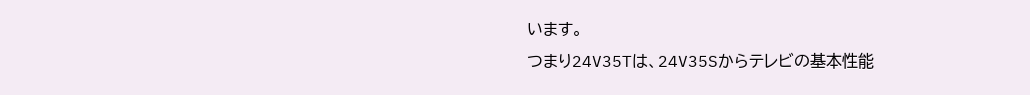います。
つまり24V35Tは、24V35Sからテレビの基本性能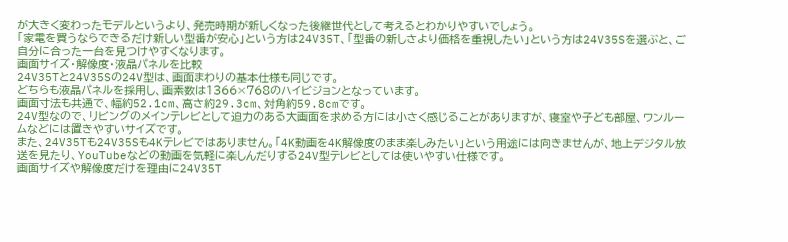が大きく変わったモデルというより、発売時期が新しくなった後継世代として考えるとわかりやすいでしょう。
「家電を買うならできるだけ新しい型番が安心」という方は24V35T、「型番の新しさより価格を重視したい」という方は24V35Sを選ぶと、ご自分に合った一台を見つけやすくなります。
画面サイズ・解像度・液晶パネルを比較
24V35Tと24V35Sの24V型は、画面まわりの基本仕様も同じです。
どちらも液晶パネルを採用し、画素数は1366×768のハイビジョンとなっています。
画面寸法も共通で、幅約52.1cm、高さ約29.3cm、対角約59.8cmです。
24V型なので、リビングのメインテレビとして迫力のある大画面を求める方には小さく感じることがありますが、寝室や子ども部屋、ワンルームなどには置きやすいサイズです。
また、24V35Tも24V35Sも4Kテレビではありません。「4K動画を4K解像度のまま楽しみたい」という用途には向きませんが、地上デジタル放送を見たり、YouTubeなどの動画を気軽に楽しんだりする24V型テレビとしては使いやすい仕様です。
画面サイズや解像度だけを理由に24V35T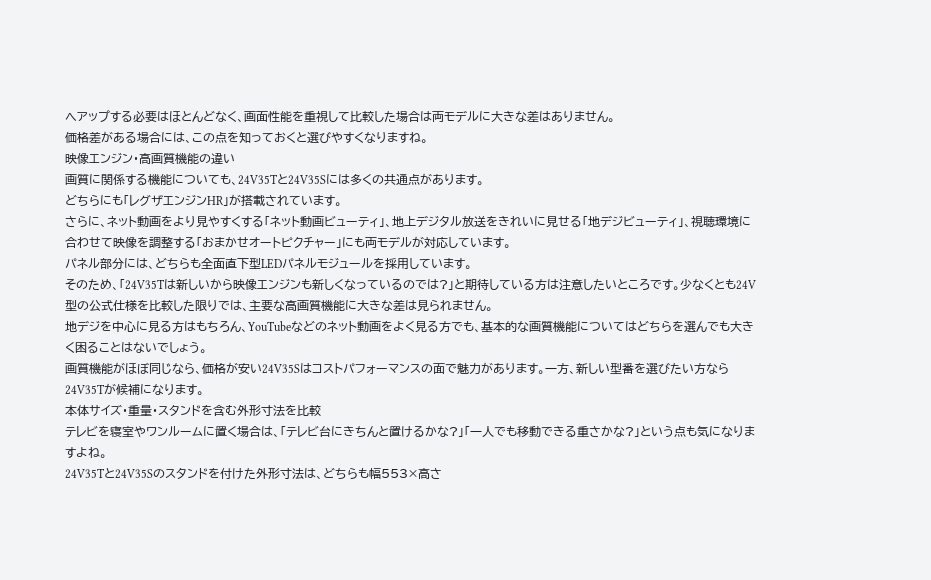へアップする必要はほとんどなく、画面性能を重視して比較した場合は両モデルに大きな差はありません。
価格差がある場合には、この点を知っておくと選びやすくなりますね。
映像エンジン・高画質機能の違い
画質に関係する機能についても、24V35Tと24V35Sには多くの共通点があります。
どちらにも「レグザエンジンHR」が搭載されています。
さらに、ネット動画をより見やすくする「ネット動画ビューティ」、地上デジタル放送をきれいに見せる「地デジビューティ」、視聴環境に合わせて映像を調整する「おまかせオートピクチャー」にも両モデルが対応しています。
パネル部分には、どちらも全面直下型LEDパネルモジュールを採用しています。
そのため、「24V35Tは新しいから映像エンジンも新しくなっているのでは?」と期待している方は注意したいところです。少なくとも24V型の公式仕様を比較した限りでは、主要な高画質機能に大きな差は見られません。
地デジを中心に見る方はもちろん、YouTubeなどのネット動画をよく見る方でも、基本的な画質機能についてはどちらを選んでも大きく困ることはないでしょう。
画質機能がほぼ同じなら、価格が安い24V35Sはコストパフォーマンスの面で魅力があります。一方、新しい型番を選びたい方なら24V35Tが候補になります。
本体サイズ・重量・スタンドを含む外形寸法を比較
テレビを寝室やワンルームに置く場合は、「テレビ台にきちんと置けるかな?」「一人でも移動できる重さかな?」という点も気になりますよね。
24V35Tと24V35Sのスタンドを付けた外形寸法は、どちらも幅553×高さ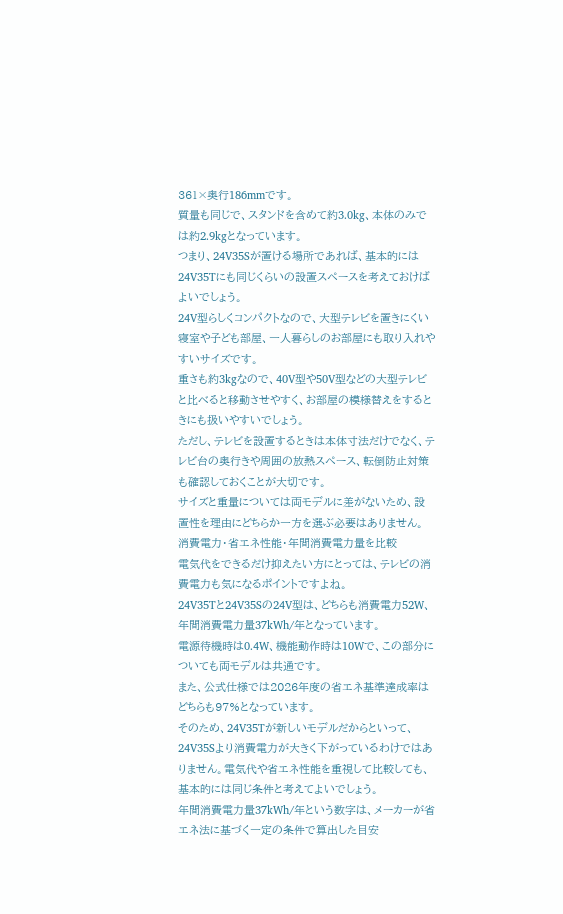361×奥行186mmです。
質量も同じで、スタンドを含めて約3.0kg、本体のみでは約2.9kgとなっています。
つまり、24V35Sが置ける場所であれば、基本的には24V35Tにも同じくらいの設置スペースを考えておけばよいでしょう。
24V型らしくコンパクトなので、大型テレビを置きにくい寝室や子ども部屋、一人暮らしのお部屋にも取り入れやすいサイズです。
重さも約3kgなので、40V型や50V型などの大型テレビと比べると移動させやすく、お部屋の模様替えをするときにも扱いやすいでしょう。
ただし、テレビを設置するときは本体寸法だけでなく、テレビ台の奥行きや周囲の放熱スペース、転倒防止対策も確認しておくことが大切です。
サイズと重量については両モデルに差がないため、設置性を理由にどちらか一方を選ぶ必要はありません。
消費電力・省エネ性能・年間消費電力量を比較
電気代をできるだけ抑えたい方にとっては、テレビの消費電力も気になるポイントですよね。
24V35Tと24V35Sの24V型は、どちらも消費電力52W、年間消費電力量37kWh/年となっています。
電源待機時は0.4W、機能動作時は10Wで、この部分についても両モデルは共通です。
また、公式仕様では2026年度の省エネ基準達成率はどちらも97%となっています。
そのため、24V35Tが新しいモデルだからといって、24V35Sより消費電力が大きく下がっているわけではありません。電気代や省エネ性能を重視して比較しても、基本的には同じ条件と考えてよいでしょう。
年間消費電力量37kWh/年という数字は、メーカーが省エネ法に基づく一定の条件で算出した目安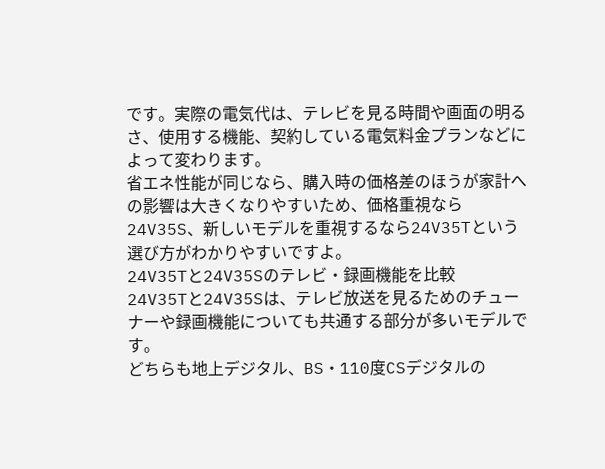です。実際の電気代は、テレビを見る時間や画面の明るさ、使用する機能、契約している電気料金プランなどによって変わります。
省エネ性能が同じなら、購入時の価格差のほうが家計への影響は大きくなりやすいため、価格重視なら24V35S、新しいモデルを重視するなら24V35Tという選び方がわかりやすいですよ。
24V35Tと24V35Sのテレビ・録画機能を比較
24V35Tと24V35Sは、テレビ放送を見るためのチューナーや録画機能についても共通する部分が多いモデルです。
どちらも地上デジタル、BS・110度CSデジタルの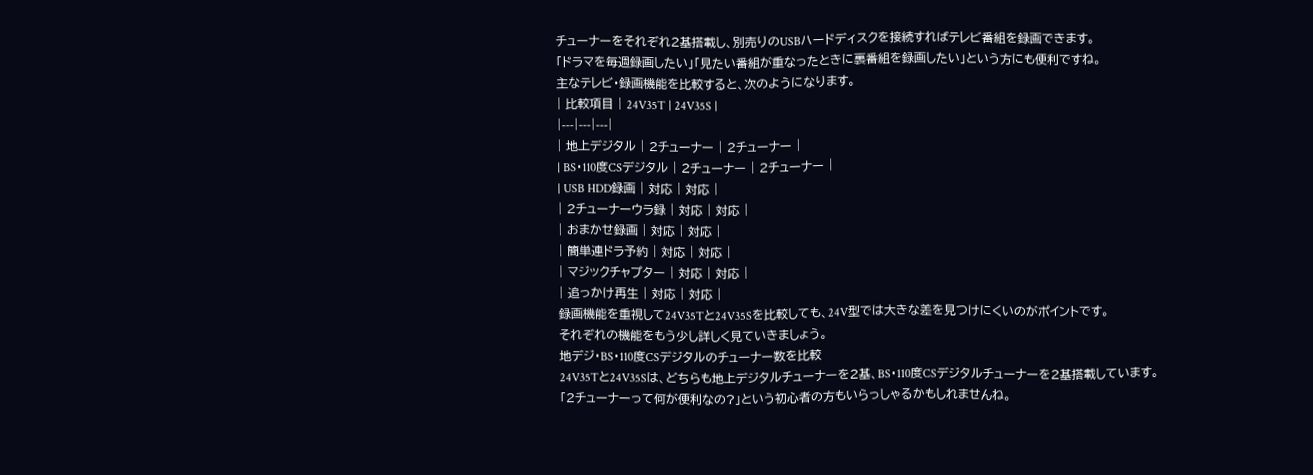チューナーをそれぞれ2基搭載し、別売りのUSBハードディスクを接続すればテレビ番組を録画できます。
「ドラマを毎週録画したい」「見たい番組が重なったときに裏番組を録画したい」という方にも便利ですね。
主なテレビ・録画機能を比較すると、次のようになります。
| 比較項目 | 24V35T | 24V35S |
|---|---|---|
| 地上デジタル | 2チューナー | 2チューナー |
| BS・110度CSデジタル | 2チューナー | 2チューナー |
| USB HDD録画 | 対応 | 対応 |
| 2チューナーウラ録 | 対応 | 対応 |
| おまかせ録画 | 対応 | 対応 |
| 簡単連ドラ予約 | 対応 | 対応 |
| マジックチャプター | 対応 | 対応 |
| 追っかけ再生 | 対応 | 対応 |
録画機能を重視して24V35Tと24V35Sを比較しても、24V型では大きな差を見つけにくいのがポイントです。
それぞれの機能をもう少し詳しく見ていきましょう。
地デジ・BS・110度CSデジタルのチューナー数を比較
24V35Tと24V35Sは、どちらも地上デジタルチューナーを2基、BS・110度CSデジタルチューナーを2基搭載しています。
「2チューナーって何が便利なの?」という初心者の方もいらっしゃるかもしれませんね。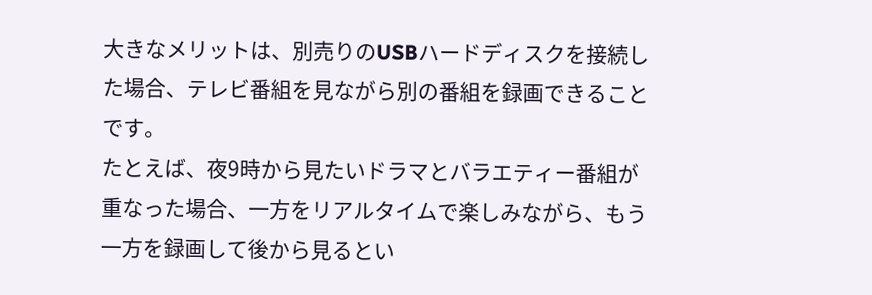大きなメリットは、別売りのUSBハードディスクを接続した場合、テレビ番組を見ながら別の番組を録画できることです。
たとえば、夜9時から見たいドラマとバラエティー番組が重なった場合、一方をリアルタイムで楽しみながら、もう一方を録画して後から見るとい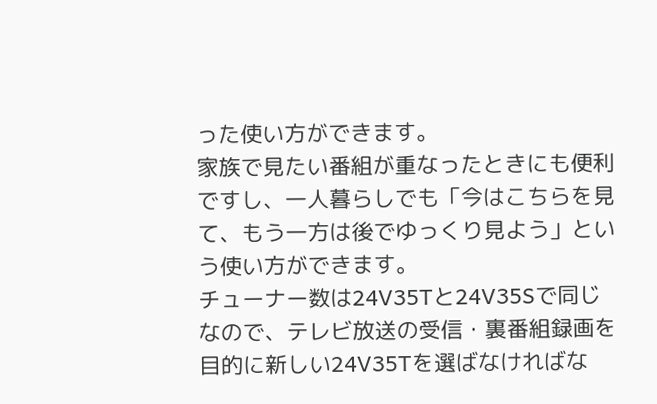った使い方ができます。
家族で見たい番組が重なったときにも便利ですし、一人暮らしでも「今はこちらを見て、もう一方は後でゆっくり見よう」という使い方ができます。
チューナー数は24V35Tと24V35Sで同じなので、テレビ放送の受信・裏番組録画を目的に新しい24V35Tを選ばなければな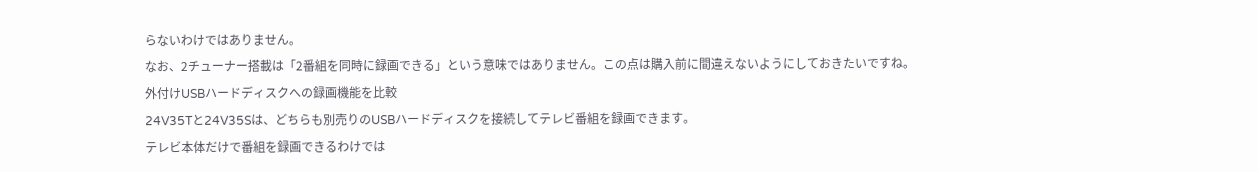らないわけではありません。
なお、2チューナー搭載は「2番組を同時に録画できる」という意味ではありません。この点は購入前に間違えないようにしておきたいですね。
外付けUSBハードディスクへの録画機能を比較
24V35Tと24V35Sは、どちらも別売りのUSBハードディスクを接続してテレビ番組を録画できます。
テレビ本体だけで番組を録画できるわけでは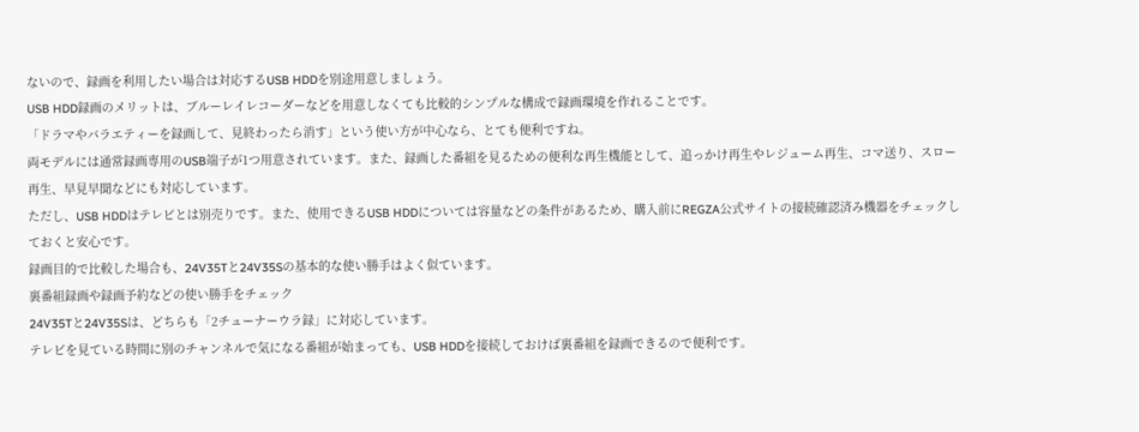ないので、録画を利用したい場合は対応するUSB HDDを別途用意しましょう。
USB HDD録画のメリットは、ブルーレイレコーダーなどを用意しなくても比較的シンプルな構成で録画環境を作れることです。
「ドラマやバラエティーを録画して、見終わったら消す」という使い方が中心なら、とても便利ですね。
両モデルには通常録画専用のUSB端子が1つ用意されています。また、録画した番組を見るための便利な再生機能として、追っかけ再生やレジューム再生、コマ送り、スロー再生、早見早聞などにも対応しています。
ただし、USB HDDはテレビとは別売りです。また、使用できるUSB HDDについては容量などの条件があるため、購入前にREGZA公式サイトの接続確認済み機器をチェックしておくと安心です。
録画目的で比較した場合も、24V35Tと24V35Sの基本的な使い勝手はよく似ています。
裏番組録画や録画予約などの使い勝手をチェック
24V35Tと24V35Sは、どちらも「2チューナーウラ録」に対応しています。
テレビを見ている時間に別のチャンネルで気になる番組が始まっても、USB HDDを接続しておけば裏番組を録画できるので便利です。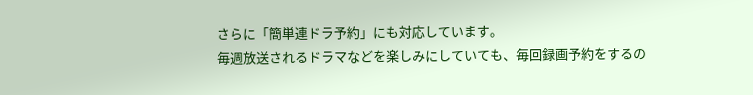さらに「簡単連ドラ予約」にも対応しています。
毎週放送されるドラマなどを楽しみにしていても、毎回録画予約をするの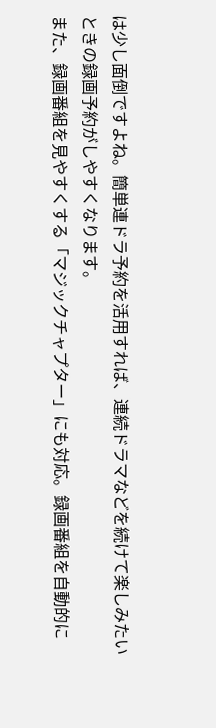は少し面倒ですよね。簡単連ドラ予約を活用すれば、連続ドラマなどを続けて楽しみたいときの録画予約がしやすくなります。
また、録画番組を見やすくする「マジックチャプター」にも対応。録画番組を自動的に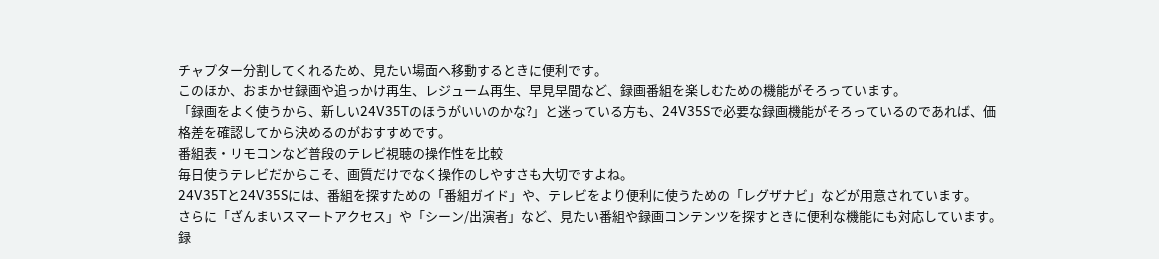チャプター分割してくれるため、見たい場面へ移動するときに便利です。
このほか、おまかせ録画や追っかけ再生、レジューム再生、早見早聞など、録画番組を楽しむための機能がそろっています。
「録画をよく使うから、新しい24V35Tのほうがいいのかな?」と迷っている方も、24V35Sで必要な録画機能がそろっているのであれば、価格差を確認してから決めるのがおすすめです。
番組表・リモコンなど普段のテレビ視聴の操作性を比較
毎日使うテレビだからこそ、画質だけでなく操作のしやすさも大切ですよね。
24V35Tと24V35Sには、番組を探すための「番組ガイド」や、テレビをより便利に使うための「レグザナビ」などが用意されています。
さらに「ざんまいスマートアクセス」や「シーン/出演者」など、見たい番組や録画コンテンツを探すときに便利な機能にも対応しています。
録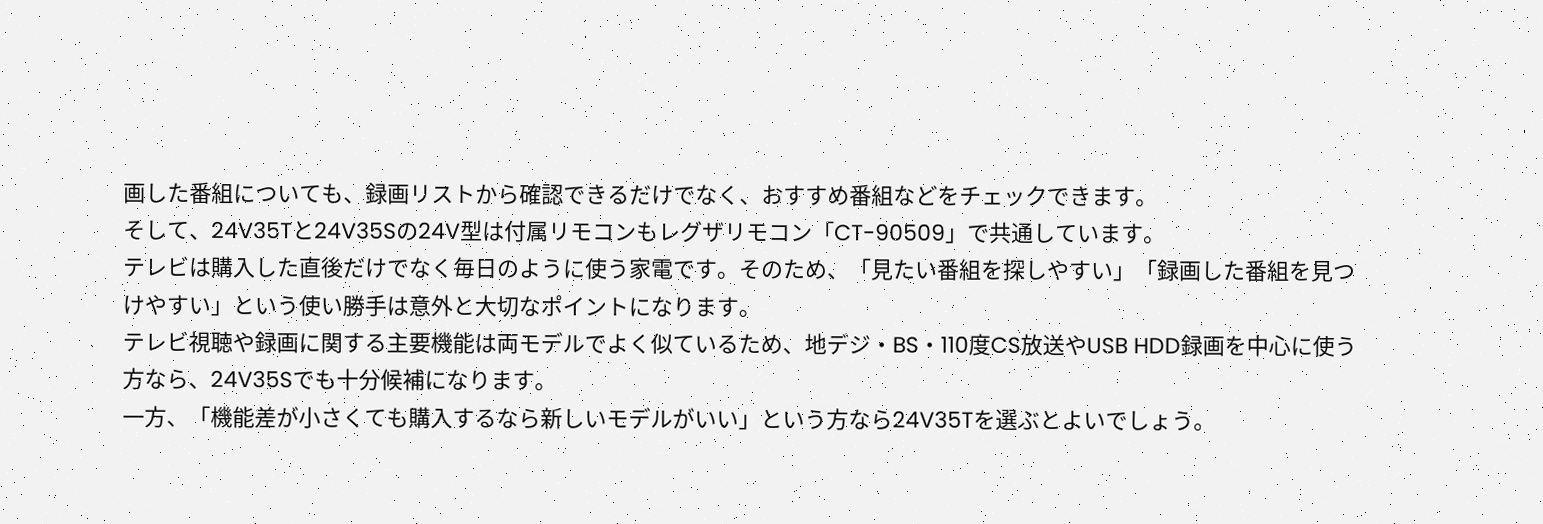画した番組についても、録画リストから確認できるだけでなく、おすすめ番組などをチェックできます。
そして、24V35Tと24V35Sの24V型は付属リモコンもレグザリモコン「CT-90509」で共通しています。
テレビは購入した直後だけでなく毎日のように使う家電です。そのため、「見たい番組を探しやすい」「録画した番組を見つけやすい」という使い勝手は意外と大切なポイントになります。
テレビ視聴や録画に関する主要機能は両モデルでよく似ているため、地デジ・BS・110度CS放送やUSB HDD録画を中心に使う方なら、24V35Sでも十分候補になります。
一方、「機能差が小さくても購入するなら新しいモデルがいい」という方なら24V35Tを選ぶとよいでしょう。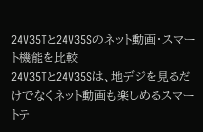24V35Tと24V35Sのネット動画・スマート機能を比較
24V35Tと24V35Sは、地デジを見るだけでなくネット動画も楽しめるスマートテ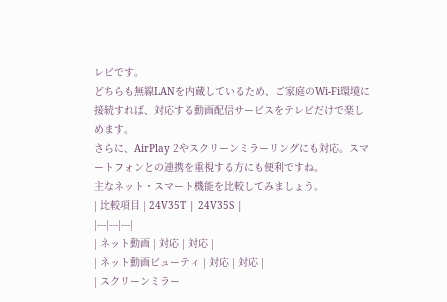レビです。
どちらも無線LANを内蔵しているため、ご家庭のWi-Fi環境に接続すれば、対応する動画配信サービスをテレビだけで楽しめます。
さらに、AirPlay 2やスクリーンミラーリングにも対応。スマートフォンとの連携を重視する方にも便利ですね。
主なネット・スマート機能を比較してみましょう。
| 比較項目 | 24V35T | 24V35S |
|---|---|---|
| ネット動画 | 対応 | 対応 |
| ネット動画ビューティ | 対応 | 対応 |
| スクリーンミラー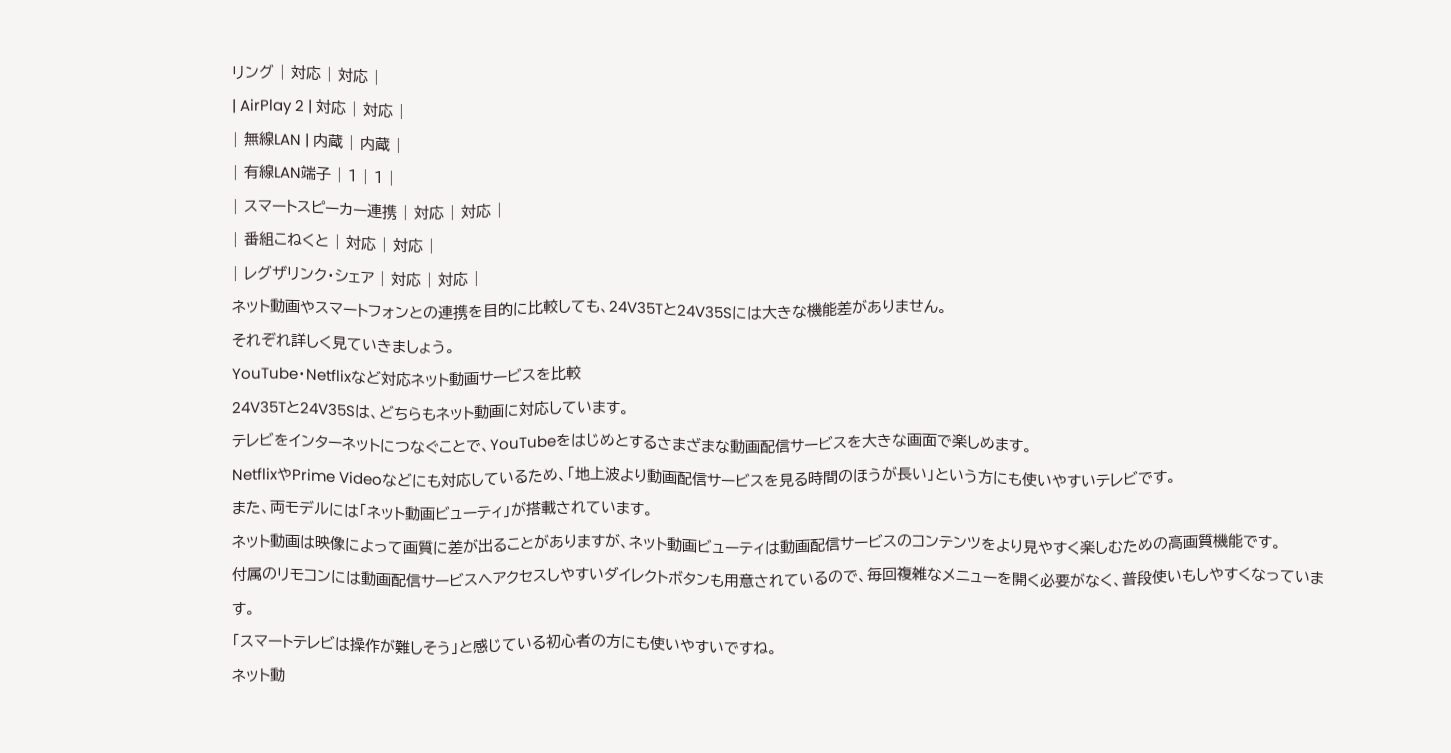リング | 対応 | 対応 |
| AirPlay 2 | 対応 | 対応 |
| 無線LAN | 内蔵 | 内蔵 |
| 有線LAN端子 | 1 | 1 |
| スマートスピーカー連携 | 対応 | 対応 |
| 番組こねくと | 対応 | 対応 |
| レグザリンク・シェア | 対応 | 対応 |
ネット動画やスマートフォンとの連携を目的に比較しても、24V35Tと24V35Sには大きな機能差がありません。
それぞれ詳しく見ていきましょう。
YouTube・Netflixなど対応ネット動画サービスを比較
24V35Tと24V35Sは、どちらもネット動画に対応しています。
テレビをインターネットにつなぐことで、YouTubeをはじめとするさまざまな動画配信サービスを大きな画面で楽しめます。
NetflixやPrime Videoなどにも対応しているため、「地上波より動画配信サービスを見る時間のほうが長い」という方にも使いやすいテレビです。
また、両モデルには「ネット動画ビューティ」が搭載されています。
ネット動画は映像によって画質に差が出ることがありますが、ネット動画ビューティは動画配信サービスのコンテンツをより見やすく楽しむための高画質機能です。
付属のリモコンには動画配信サービスへアクセスしやすいダイレクトボタンも用意されているので、毎回複雑なメニューを開く必要がなく、普段使いもしやすくなっています。
「スマートテレビは操作が難しそう」と感じている初心者の方にも使いやすいですね。
ネット動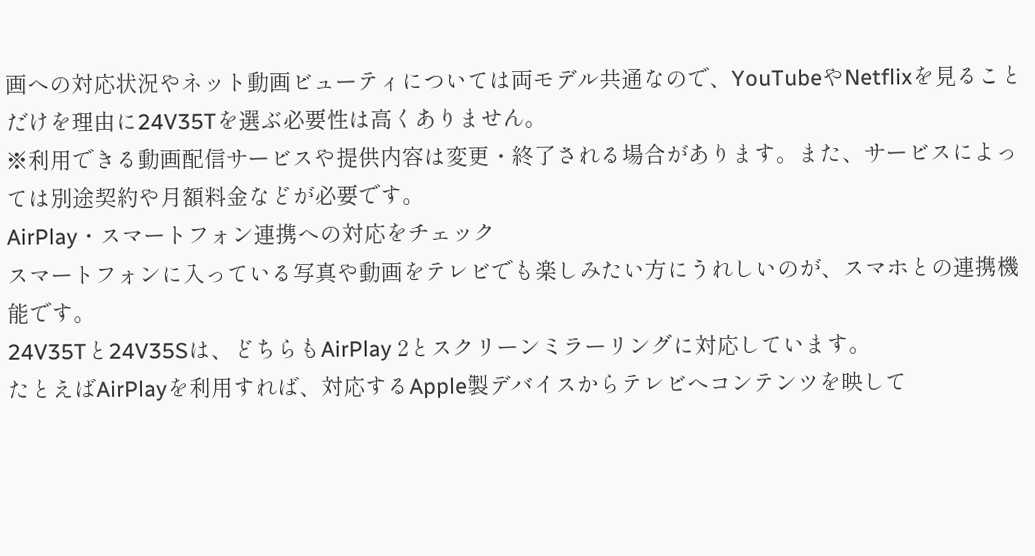画への対応状況やネット動画ビューティについては両モデル共通なので、YouTubeやNetflixを見ることだけを理由に24V35Tを選ぶ必要性は高くありません。
※利用できる動画配信サービスや提供内容は変更・終了される場合があります。また、サービスによっては別途契約や月額料金などが必要です。
AirPlay・スマートフォン連携への対応をチェック
スマートフォンに入っている写真や動画をテレビでも楽しみたい方にうれしいのが、スマホとの連携機能です。
24V35Tと24V35Sは、どちらもAirPlay 2とスクリーンミラーリングに対応しています。
たとえばAirPlayを利用すれば、対応するApple製デバイスからテレビへコンテンツを映して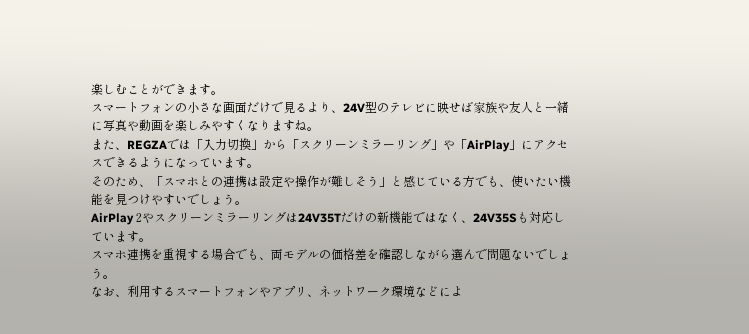楽しむことができます。
スマートフォンの小さな画面だけで見るより、24V型のテレビに映せば家族や友人と一緒に写真や動画を楽しみやすくなりますね。
また、REGZAでは「入力切換」から「スクリーンミラーリング」や「AirPlay」にアクセスできるようになっています。
そのため、「スマホとの連携は設定や操作が難しそう」と感じている方でも、使いたい機能を見つけやすいでしょう。
AirPlay 2やスクリーンミラーリングは24V35Tだけの新機能ではなく、24V35Sも対応しています。
スマホ連携を重視する場合でも、両モデルの価格差を確認しながら選んで問題ないでしょう。
なお、利用するスマートフォンやアプリ、ネットワーク環境などによ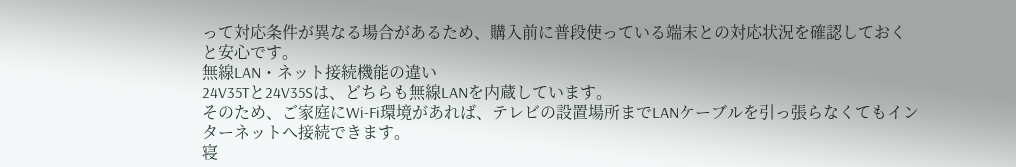って対応条件が異なる場合があるため、購入前に普段使っている端末との対応状況を確認しておくと安心です。
無線LAN・ネット接続機能の違い
24V35Tと24V35Sは、どちらも無線LANを内蔵しています。
そのため、ご家庭にWi-Fi環境があれば、テレビの設置場所までLANケーブルを引っ張らなくてもインターネットへ接続できます。
寝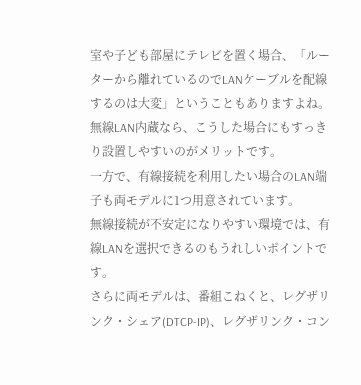室や子ども部屋にテレビを置く場合、「ルーターから離れているのでLANケーブルを配線するのは大変」ということもありますよね。無線LAN内蔵なら、こうした場合にもすっきり設置しやすいのがメリットです。
一方で、有線接続を利用したい場合のLAN端子も両モデルに1つ用意されています。
無線接続が不安定になりやすい環境では、有線LANを選択できるのもうれしいポイントです。
さらに両モデルは、番組こねくと、レグザリンク・シェア(DTCP-IP)、レグザリンク・コン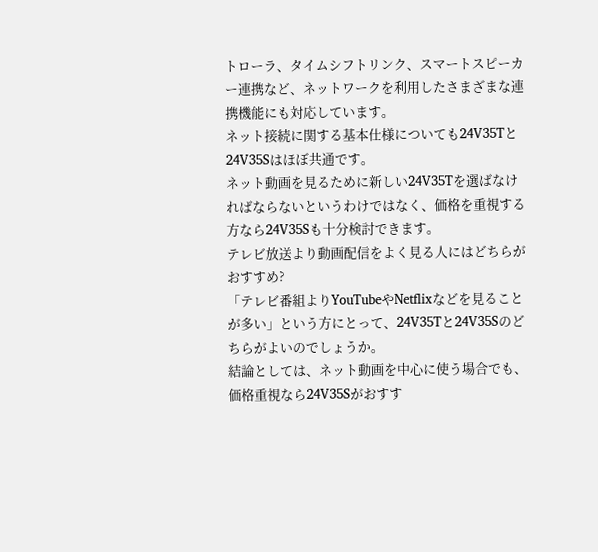トローラ、タイムシフトリンク、スマートスピーカー連携など、ネットワークを利用したさまざまな連携機能にも対応しています。
ネット接続に関する基本仕様についても24V35Tと24V35Sはほぼ共通です。
ネット動画を見るために新しい24V35Tを選ばなければならないというわけではなく、価格を重視する方なら24V35Sも十分検討できます。
テレビ放送より動画配信をよく見る人にはどちらがおすすめ?
「テレビ番組よりYouTubeやNetflixなどを見ることが多い」という方にとって、24V35Tと24V35Sのどちらがよいのでしょうか。
結論としては、ネット動画を中心に使う場合でも、価格重視なら24V35Sがおすす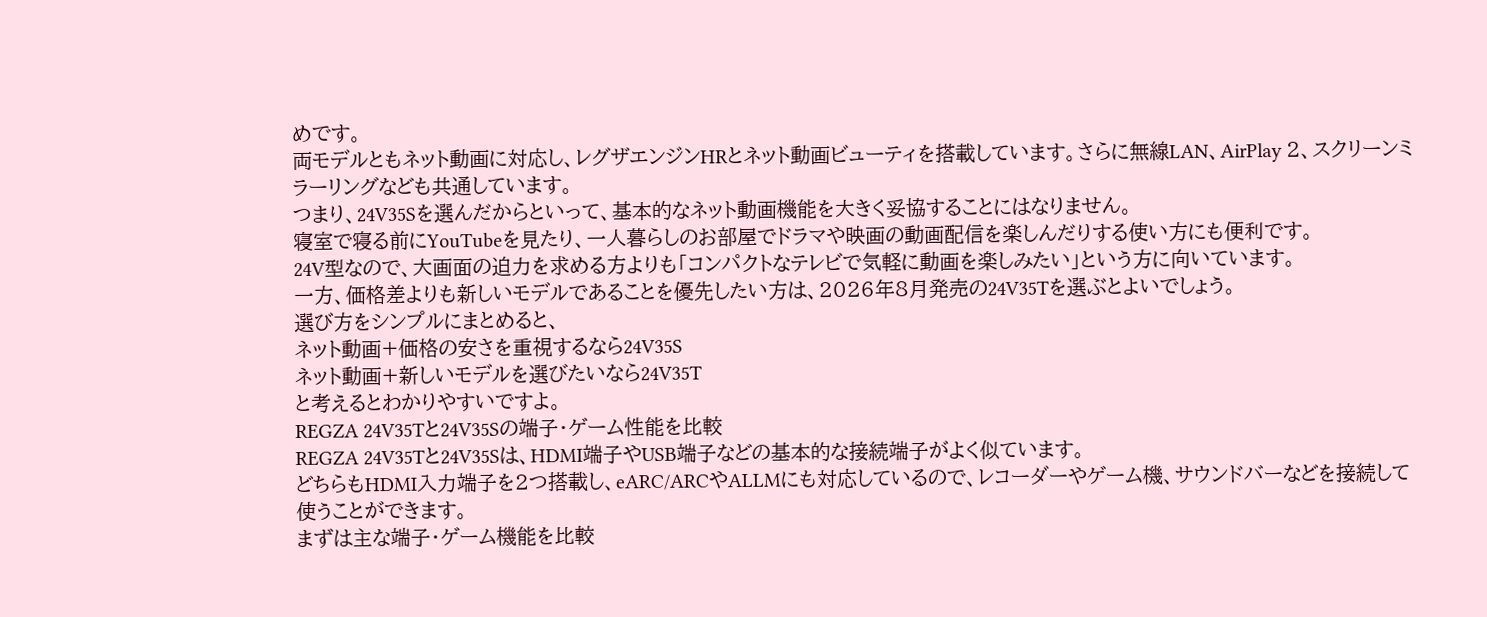めです。
両モデルともネット動画に対応し、レグザエンジンHRとネット動画ビューティを搭載しています。さらに無線LAN、AirPlay 2、スクリーンミラーリングなども共通しています。
つまり、24V35Sを選んだからといって、基本的なネット動画機能を大きく妥協することにはなりません。
寝室で寝る前にYouTubeを見たり、一人暮らしのお部屋でドラマや映画の動画配信を楽しんだりする使い方にも便利です。
24V型なので、大画面の迫力を求める方よりも「コンパクトなテレビで気軽に動画を楽しみたい」という方に向いています。
一方、価格差よりも新しいモデルであることを優先したい方は、2026年8月発売の24V35Tを選ぶとよいでしょう。
選び方をシンプルにまとめると、
ネット動画+価格の安さを重視するなら24V35S
ネット動画+新しいモデルを選びたいなら24V35T
と考えるとわかりやすいですよ。
REGZA 24V35Tと24V35Sの端子・ゲーム性能を比較
REGZA 24V35Tと24V35Sは、HDMI端子やUSB端子などの基本的な接続端子がよく似ています。
どちらもHDMI入力端子を2つ搭載し、eARC/ARCやALLMにも対応しているので、レコーダーやゲーム機、サウンドバーなどを接続して使うことができます。
まずは主な端子・ゲーム機能を比較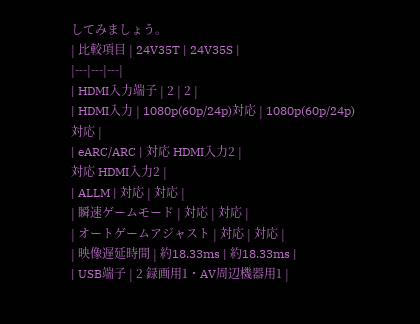してみましょう。
| 比較項目 | 24V35T | 24V35S |
|---|---|---|
| HDMI入力端子 | 2 | 2 |
| HDMI入力 | 1080p(60p/24p)対応 | 1080p(60p/24p)対応 |
| eARC/ARC | 対応 HDMI入力2 |
対応 HDMI入力2 |
| ALLM | 対応 | 対応 |
| 瞬速ゲームモード | 対応 | 対応 |
| オートゲームアジャスト | 対応 | 対応 |
| 映像遅延時間 | 約18.33ms | 約18.33ms |
| USB端子 | 2 録画用1・AV周辺機器用1 |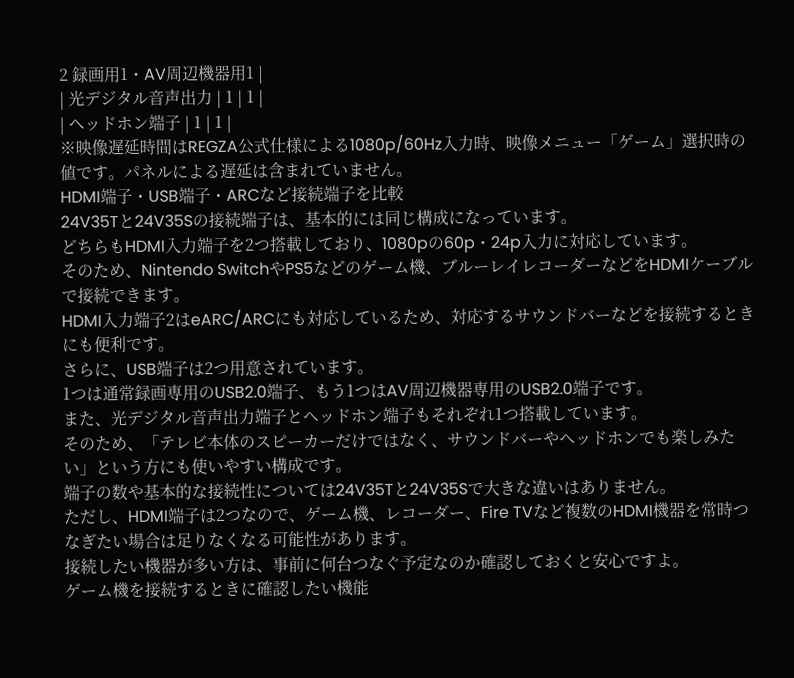2 録画用1・AV周辺機器用1 |
| 光デジタル音声出力 | 1 | 1 |
| ヘッドホン端子 | 1 | 1 |
※映像遅延時間はREGZA公式仕様による1080p/60Hz入力時、映像メニュー「ゲーム」選択時の値です。パネルによる遅延は含まれていません。
HDMI端子・USB端子・ARCなど接続端子を比較
24V35Tと24V35Sの接続端子は、基本的には同じ構成になっています。
どちらもHDMI入力端子を2つ搭載しており、1080pの60p・24p入力に対応しています。
そのため、Nintendo SwitchやPS5などのゲーム機、ブルーレイレコーダーなどをHDMIケーブルで接続できます。
HDMI入力端子2はeARC/ARCにも対応しているため、対応するサウンドバーなどを接続するときにも便利です。
さらに、USB端子は2つ用意されています。
1つは通常録画専用のUSB2.0端子、もう1つはAV周辺機器専用のUSB2.0端子です。
また、光デジタル音声出力端子とヘッドホン端子もそれぞれ1つ搭載しています。
そのため、「テレビ本体のスピーカーだけではなく、サウンドバーやヘッドホンでも楽しみたい」という方にも使いやすい構成です。
端子の数や基本的な接続性については24V35Tと24V35Sで大きな違いはありません。
ただし、HDMI端子は2つなので、ゲーム機、レコーダー、Fire TVなど複数のHDMI機器を常時つなぎたい場合は足りなくなる可能性があります。
接続したい機器が多い方は、事前に何台つなぐ予定なのか確認しておくと安心ですよ。
ゲーム機を接続するときに確認したい機能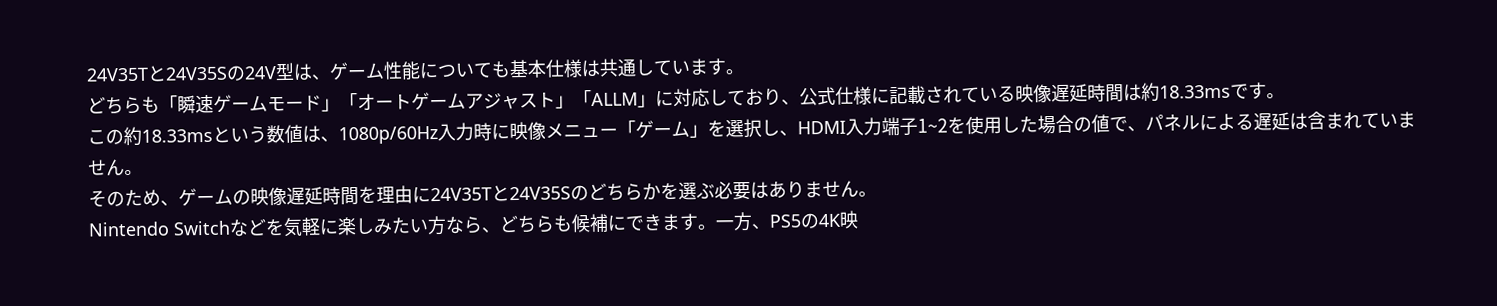24V35Tと24V35Sの24V型は、ゲーム性能についても基本仕様は共通しています。
どちらも「瞬速ゲームモード」「オートゲームアジャスト」「ALLM」に対応しており、公式仕様に記載されている映像遅延時間は約18.33msです。
この約18.33msという数値は、1080p/60Hz入力時に映像メニュー「ゲーム」を選択し、HDMI入力端子1~2を使用した場合の値で、パネルによる遅延は含まれていません。
そのため、ゲームの映像遅延時間を理由に24V35Tと24V35Sのどちらかを選ぶ必要はありません。
Nintendo Switchなどを気軽に楽しみたい方なら、どちらも候補にできます。一方、PS5の4K映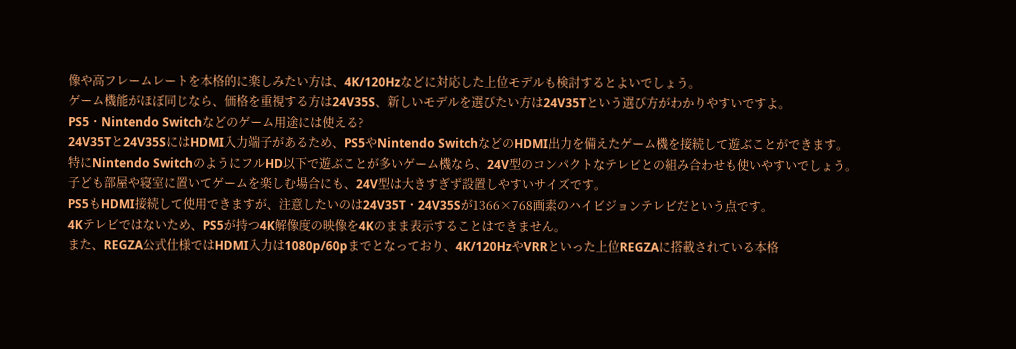像や高フレームレートを本格的に楽しみたい方は、4K/120Hzなどに対応した上位モデルも検討するとよいでしょう。
ゲーム機能がほぼ同じなら、価格を重視する方は24V35S、新しいモデルを選びたい方は24V35Tという選び方がわかりやすいですよ。
PS5・Nintendo Switchなどのゲーム用途には使える?
24V35Tと24V35SにはHDMI入力端子があるため、PS5やNintendo SwitchなどのHDMI出力を備えたゲーム機を接続して遊ぶことができます。
特にNintendo SwitchのようにフルHD以下で遊ぶことが多いゲーム機なら、24V型のコンパクトなテレビとの組み合わせも使いやすいでしょう。
子ども部屋や寝室に置いてゲームを楽しむ場合にも、24V型は大きすぎず設置しやすいサイズです。
PS5もHDMI接続して使用できますが、注意したいのは24V35T・24V35Sが1366×768画素のハイビジョンテレビだという点です。
4Kテレビではないため、PS5が持つ4K解像度の映像を4Kのまま表示することはできません。
また、REGZA公式仕様ではHDMI入力は1080p/60pまでとなっており、4K/120HzやVRRといった上位REGZAに搭載されている本格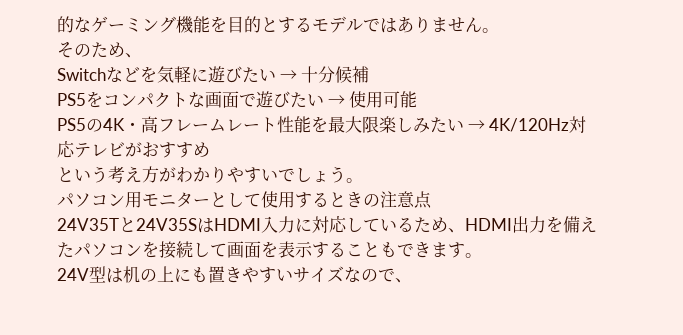的なゲーミング機能を目的とするモデルではありません。
そのため、
Switchなどを気軽に遊びたい → 十分候補
PS5をコンパクトな画面で遊びたい → 使用可能
PS5の4K・高フレームレート性能を最大限楽しみたい → 4K/120Hz対応テレビがおすすめ
という考え方がわかりやすいでしょう。
パソコン用モニターとして使用するときの注意点
24V35Tと24V35SはHDMI入力に対応しているため、HDMI出力を備えたパソコンを接続して画面を表示することもできます。
24V型は机の上にも置きやすいサイズなので、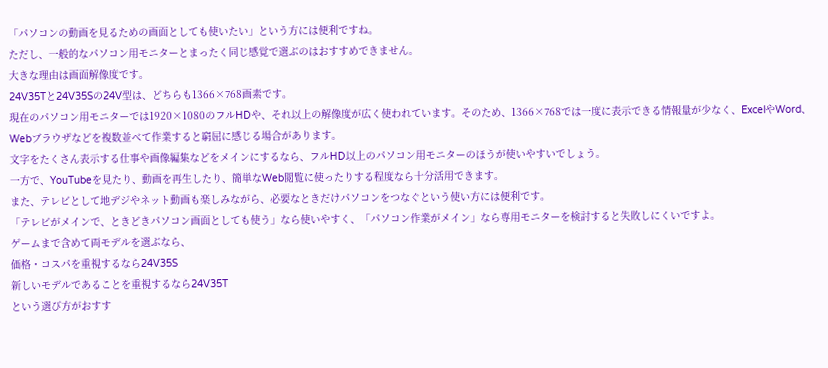「パソコンの動画を見るための画面としても使いたい」という方には便利ですね。
ただし、一般的なパソコン用モニターとまったく同じ感覚で選ぶのはおすすめできません。
大きな理由は画面解像度です。
24V35Tと24V35Sの24V型は、どちらも1366×768画素です。
現在のパソコン用モニターでは1920×1080のフルHDや、それ以上の解像度が広く使われています。そのため、1366×768では一度に表示できる情報量が少なく、ExcelやWord、Webブラウザなどを複数並べて作業すると窮屈に感じる場合があります。
文字をたくさん表示する仕事や画像編集などをメインにするなら、フルHD以上のパソコン用モニターのほうが使いやすいでしょう。
一方で、YouTubeを見たり、動画を再生したり、簡単なWeb閲覧に使ったりする程度なら十分活用できます。
また、テレビとして地デジやネット動画も楽しみながら、必要なときだけパソコンをつなぐという使い方には便利です。
「テレビがメインで、ときどきパソコン画面としても使う」なら使いやすく、「パソコン作業がメイン」なら専用モニターを検討すると失敗しにくいですよ。
ゲームまで含めて両モデルを選ぶなら、
価格・コスパを重視するなら24V35S
新しいモデルであることを重視するなら24V35T
という選び方がおすす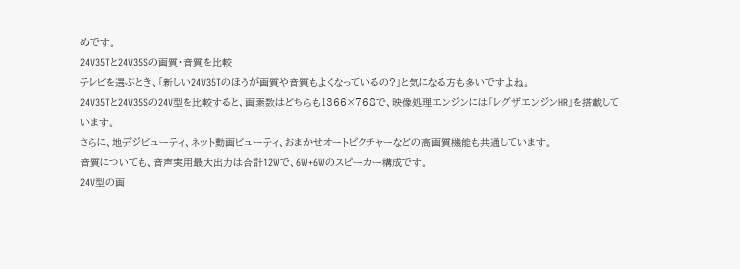めです。
24V35Tと24V35Sの画質・音質を比較
テレビを選ぶとき、「新しい24V35Tのほうが画質や音質もよくなっているの?」と気になる方も多いですよね。
24V35Tと24V35Sの24V型を比較すると、画素数はどちらも1366×768で、映像処理エンジンには「レグザエンジンHR」を搭載しています。
さらに、地デジビューティ、ネット動画ビューティ、おまかせオートピクチャーなどの高画質機能も共通しています。
音質についても、音声実用最大出力は合計12Wで、6W+6Wのスピーカー構成です。
24V型の画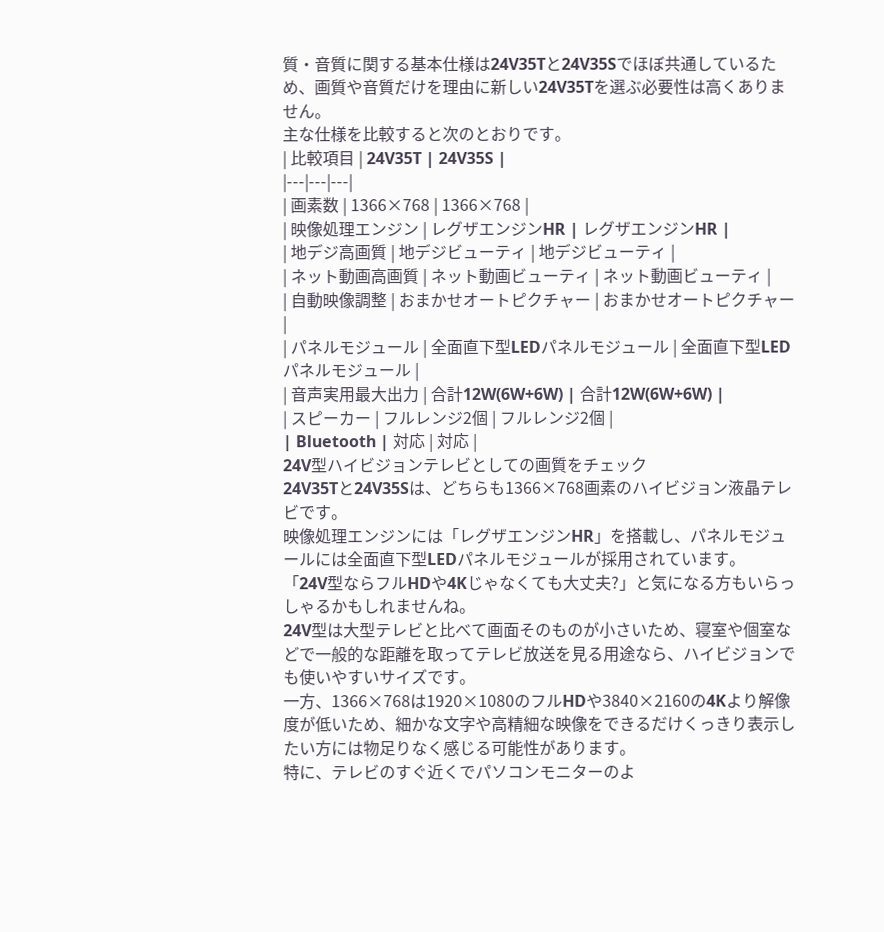質・音質に関する基本仕様は24V35Tと24V35Sでほぼ共通しているため、画質や音質だけを理由に新しい24V35Tを選ぶ必要性は高くありません。
主な仕様を比較すると次のとおりです。
| 比較項目 | 24V35T | 24V35S |
|---|---|---|
| 画素数 | 1366×768 | 1366×768 |
| 映像処理エンジン | レグザエンジンHR | レグザエンジンHR |
| 地デジ高画質 | 地デジビューティ | 地デジビューティ |
| ネット動画高画質 | ネット動画ビューティ | ネット動画ビューティ |
| 自動映像調整 | おまかせオートピクチャー | おまかせオートピクチャー |
| パネルモジュール | 全面直下型LEDパネルモジュール | 全面直下型LEDパネルモジュール |
| 音声実用最大出力 | 合計12W(6W+6W) | 合計12W(6W+6W) |
| スピーカー | フルレンジ2個 | フルレンジ2個 |
| Bluetooth | 対応 | 対応 |
24V型ハイビジョンテレビとしての画質をチェック
24V35Tと24V35Sは、どちらも1366×768画素のハイビジョン液晶テレビです。
映像処理エンジンには「レグザエンジンHR」を搭載し、パネルモジュールには全面直下型LEDパネルモジュールが採用されています。
「24V型ならフルHDや4Kじゃなくても大丈夫?」と気になる方もいらっしゃるかもしれませんね。
24V型は大型テレビと比べて画面そのものが小さいため、寝室や個室などで一般的な距離を取ってテレビ放送を見る用途なら、ハイビジョンでも使いやすいサイズです。
一方、1366×768は1920×1080のフルHDや3840×2160の4Kより解像度が低いため、細かな文字や高精細な映像をできるだけくっきり表示したい方には物足りなく感じる可能性があります。
特に、テレビのすぐ近くでパソコンモニターのよ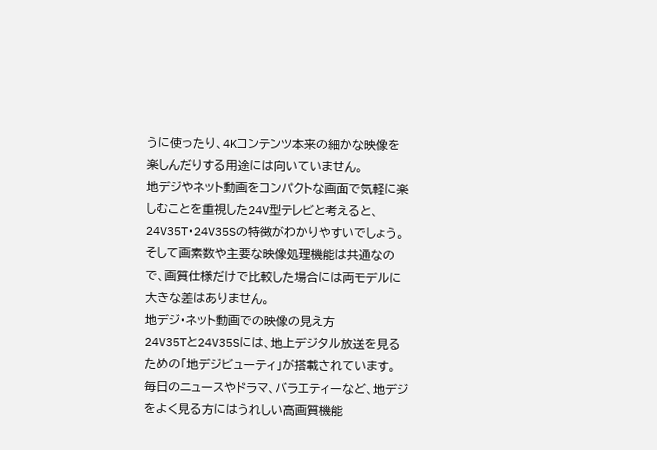うに使ったり、4Kコンテンツ本来の細かな映像を楽しんだりする用途には向いていません。
地デジやネット動画をコンパクトな画面で気軽に楽しむことを重視した24V型テレビと考えると、24V35T・24V35Sの特徴がわかりやすいでしょう。
そして画素数や主要な映像処理機能は共通なので、画質仕様だけで比較した場合には両モデルに大きな差はありません。
地デジ・ネット動画での映像の見え方
24V35Tと24V35Sには、地上デジタル放送を見るための「地デジビューティ」が搭載されています。
毎日のニュースやドラマ、バラエティーなど、地デジをよく見る方にはうれしい高画質機能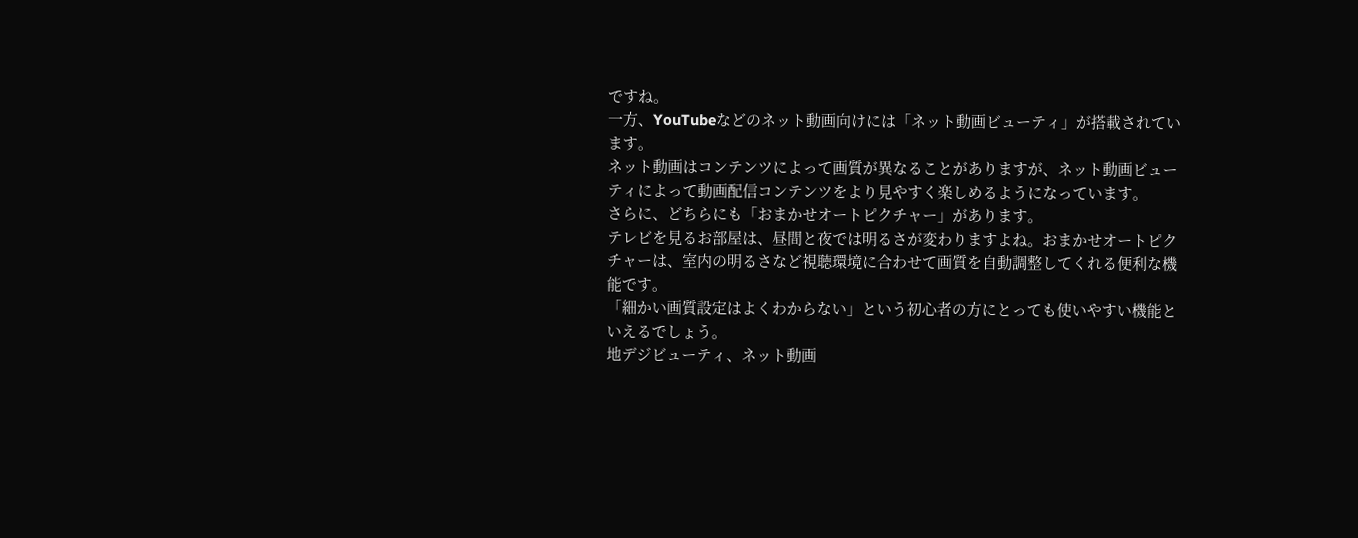ですね。
一方、YouTubeなどのネット動画向けには「ネット動画ビューティ」が搭載されています。
ネット動画はコンテンツによって画質が異なることがありますが、ネット動画ビューティによって動画配信コンテンツをより見やすく楽しめるようになっています。
さらに、どちらにも「おまかせオートピクチャー」があります。
テレビを見るお部屋は、昼間と夜では明るさが変わりますよね。おまかせオートピクチャーは、室内の明るさなど視聴環境に合わせて画質を自動調整してくれる便利な機能です。
「細かい画質設定はよくわからない」という初心者の方にとっても使いやすい機能といえるでしょう。
地デジビューティ、ネット動画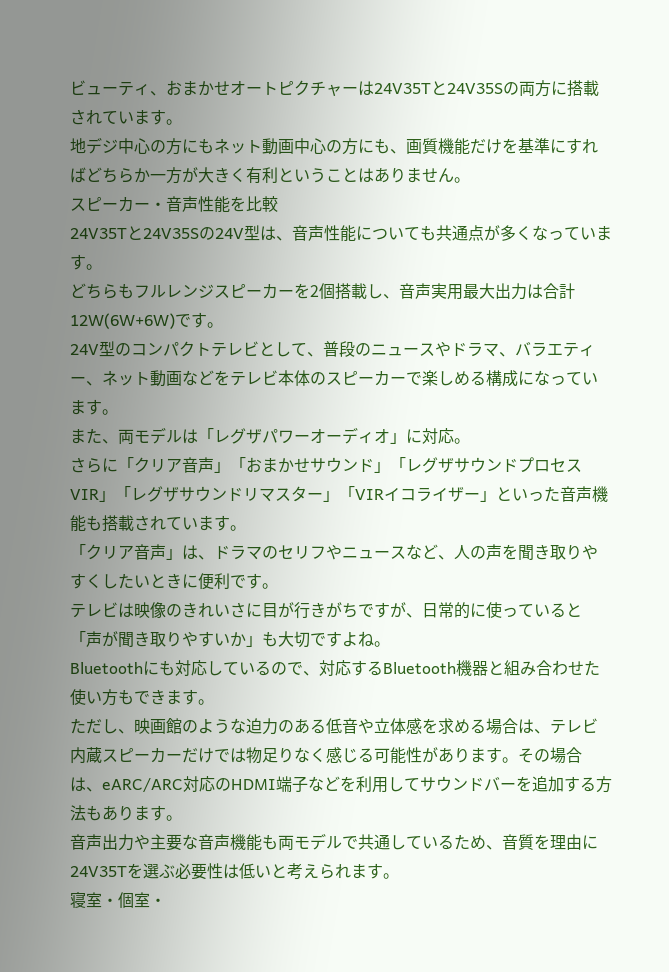ビューティ、おまかせオートピクチャーは24V35Tと24V35Sの両方に搭載されています。
地デジ中心の方にもネット動画中心の方にも、画質機能だけを基準にすればどちらか一方が大きく有利ということはありません。
スピーカー・音声性能を比較
24V35Tと24V35Sの24V型は、音声性能についても共通点が多くなっています。
どちらもフルレンジスピーカーを2個搭載し、音声実用最大出力は合計12W(6W+6W)です。
24V型のコンパクトテレビとして、普段のニュースやドラマ、バラエティー、ネット動画などをテレビ本体のスピーカーで楽しめる構成になっています。
また、両モデルは「レグザパワーオーディオ」に対応。
さらに「クリア音声」「おまかせサウンド」「レグザサウンドプロセスVIR」「レグザサウンドリマスター」「VIRイコライザー」といった音声機能も搭載されています。
「クリア音声」は、ドラマのセリフやニュースなど、人の声を聞き取りやすくしたいときに便利です。
テレビは映像のきれいさに目が行きがちですが、日常的に使っていると「声が聞き取りやすいか」も大切ですよね。
Bluetoothにも対応しているので、対応するBluetooth機器と組み合わせた使い方もできます。
ただし、映画館のような迫力のある低音や立体感を求める場合は、テレビ内蔵スピーカーだけでは物足りなく感じる可能性があります。その場合は、eARC/ARC対応のHDMI端子などを利用してサウンドバーを追加する方法もあります。
音声出力や主要な音声機能も両モデルで共通しているため、音質を理由に24V35Tを選ぶ必要性は低いと考えられます。
寝室・個室・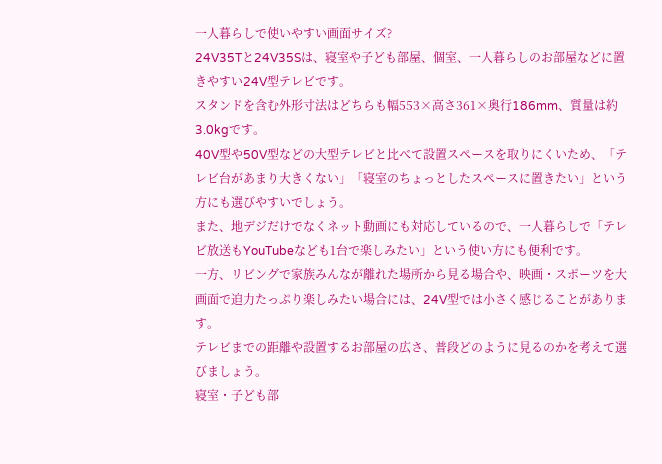一人暮らしで使いやすい画面サイズ?
24V35Tと24V35Sは、寝室や子ども部屋、個室、一人暮らしのお部屋などに置きやすい24V型テレビです。
スタンドを含む外形寸法はどちらも幅553×高さ361×奥行186mm、質量は約3.0kgです。
40V型や50V型などの大型テレビと比べて設置スペースを取りにくいため、「テレビ台があまり大きくない」「寝室のちょっとしたスペースに置きたい」という方にも選びやすいでしょう。
また、地デジだけでなくネット動画にも対応しているので、一人暮らしで「テレビ放送もYouTubeなども1台で楽しみたい」という使い方にも便利です。
一方、リビングで家族みんなが離れた場所から見る場合や、映画・スポーツを大画面で迫力たっぷり楽しみたい場合には、24V型では小さく感じることがあります。
テレビまでの距離や設置するお部屋の広さ、普段どのように見るのかを考えて選びましょう。
寝室・子ども部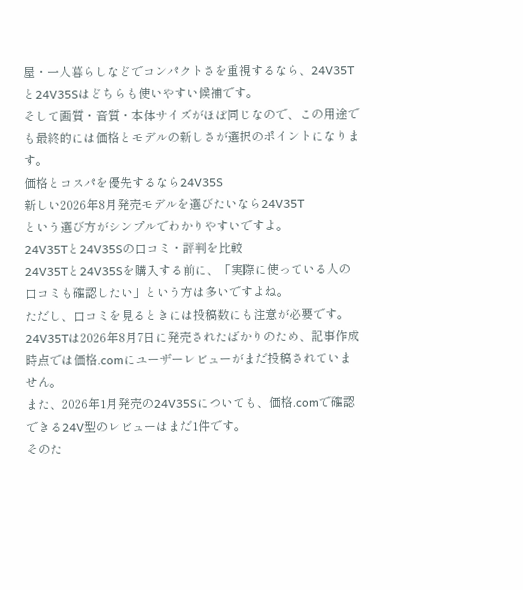屋・一人暮らしなどでコンパクトさを重視するなら、24V35Tと24V35Sはどちらも使いやすい候補です。
そして画質・音質・本体サイズがほぼ同じなので、この用途でも最終的には価格とモデルの新しさが選択のポイントになります。
価格とコスパを優先するなら24V35S
新しい2026年8月発売モデルを選びたいなら24V35T
という選び方がシンプルでわかりやすいですよ。
24V35Tと24V35Sの口コミ・評判を比較
24V35Tと24V35Sを購入する前に、「実際に使っている人の口コミも確認したい」という方は多いですよね。
ただし、口コミを見るときには投稿数にも注意が必要です。
24V35Tは2026年8月7日に発売されたばかりのため、記事作成時点では価格.comにユーザーレビューがまだ投稿されていません。
また、2026年1月発売の24V35Sについても、価格.comで確認できる24V型のレビューはまだ1件です。
そのた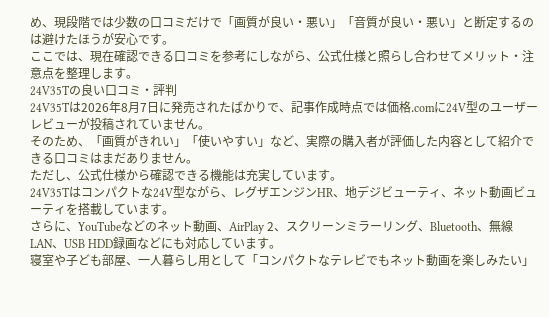め、現段階では少数の口コミだけで「画質が良い・悪い」「音質が良い・悪い」と断定するのは避けたほうが安心です。
ここでは、現在確認できる口コミを参考にしながら、公式仕様と照らし合わせてメリット・注意点を整理します。
24V35Tの良い口コミ・評判
24V35Tは2026年8月7日に発売されたばかりで、記事作成時点では価格.comに24V型のユーザーレビューが投稿されていません。
そのため、「画質がきれい」「使いやすい」など、実際の購入者が評価した内容として紹介できる口コミはまだありません。
ただし、公式仕様から確認できる機能は充実しています。
24V35Tはコンパクトな24V型ながら、レグザエンジンHR、地デジビューティ、ネット動画ビューティを搭載しています。
さらに、YouTubeなどのネット動画、AirPlay 2、スクリーンミラーリング、Bluetooth、無線LAN、USB HDD録画などにも対応しています。
寝室や子ども部屋、一人暮らし用として「コンパクトなテレビでもネット動画を楽しみたい」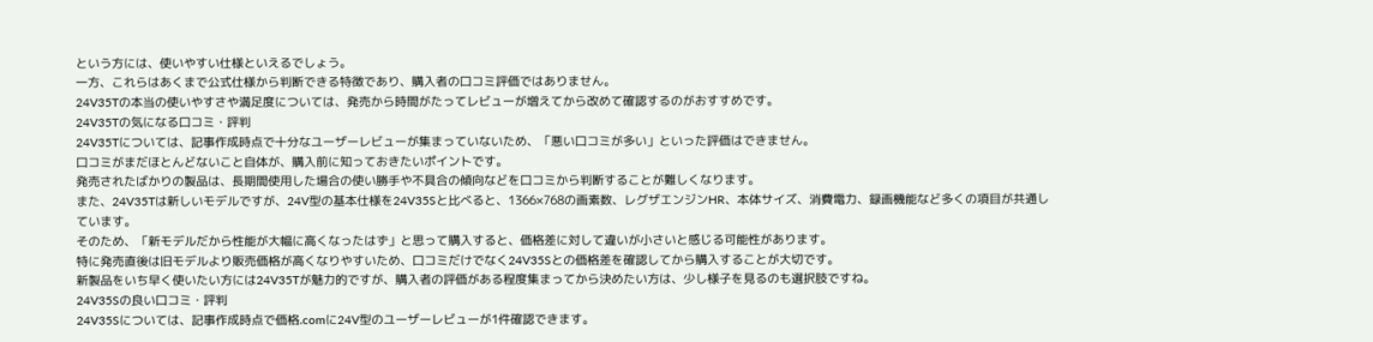という方には、使いやすい仕様といえるでしょう。
一方、これらはあくまで公式仕様から判断できる特徴であり、購入者の口コミ評価ではありません。
24V35Tの本当の使いやすさや満足度については、発売から時間がたってレビューが増えてから改めて確認するのがおすすめです。
24V35Tの気になる口コミ・評判
24V35Tについては、記事作成時点で十分なユーザーレビューが集まっていないため、「悪い口コミが多い」といった評価はできません。
口コミがまだほとんどないこと自体が、購入前に知っておきたいポイントです。
発売されたばかりの製品は、長期間使用した場合の使い勝手や不具合の傾向などを口コミから判断することが難しくなります。
また、24V35Tは新しいモデルですが、24V型の基本仕様を24V35Sと比べると、1366×768の画素数、レグザエンジンHR、本体サイズ、消費電力、録画機能など多くの項目が共通しています。
そのため、「新モデルだから性能が大幅に高くなったはず」と思って購入すると、価格差に対して違いが小さいと感じる可能性があります。
特に発売直後は旧モデルより販売価格が高くなりやすいため、口コミだけでなく24V35Sとの価格差を確認してから購入することが大切です。
新製品をいち早く使いたい方には24V35Tが魅力的ですが、購入者の評価がある程度集まってから決めたい方は、少し様子を見るのも選択肢ですね。
24V35Sの良い口コミ・評判
24V35Sについては、記事作成時点で価格.comに24V型のユーザーレビューが1件確認できます。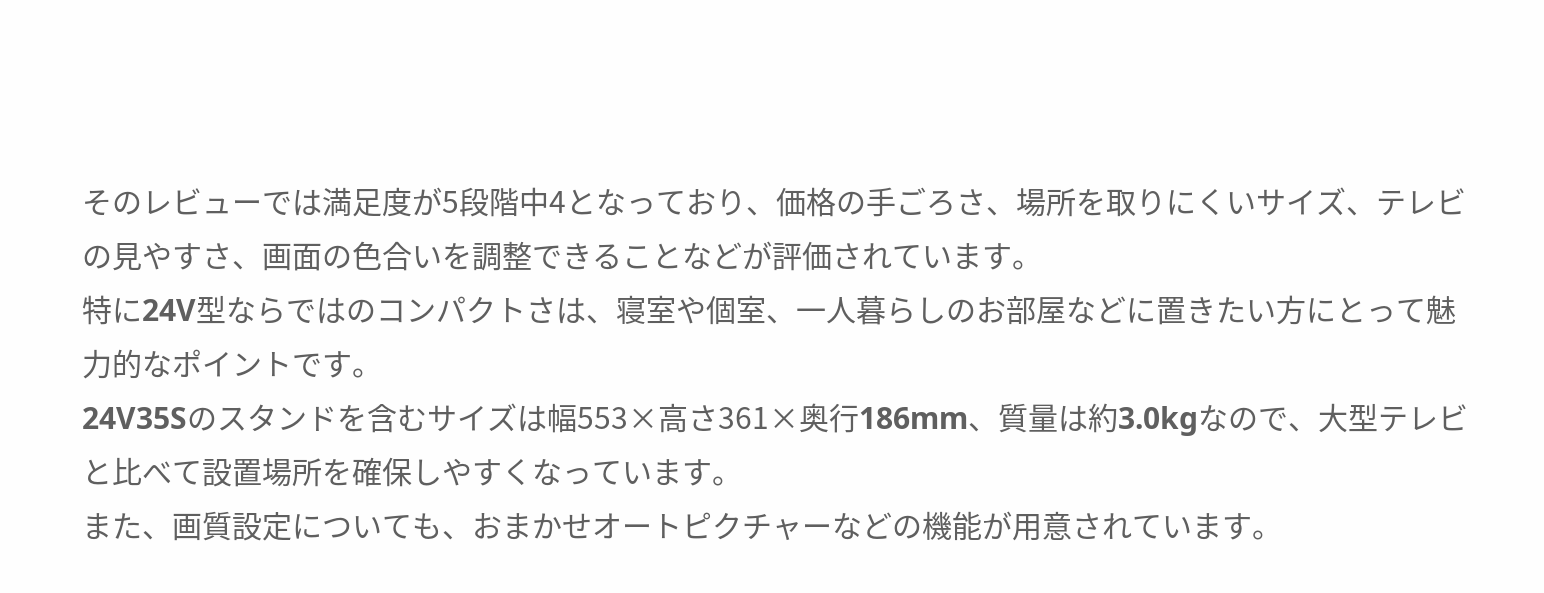そのレビューでは満足度が5段階中4となっており、価格の手ごろさ、場所を取りにくいサイズ、テレビの見やすさ、画面の色合いを調整できることなどが評価されています。
特に24V型ならではのコンパクトさは、寝室や個室、一人暮らしのお部屋などに置きたい方にとって魅力的なポイントです。
24V35Sのスタンドを含むサイズは幅553×高さ361×奥行186mm、質量は約3.0kgなので、大型テレビと比べて設置場所を確保しやすくなっています。
また、画質設定についても、おまかせオートピクチャーなどの機能が用意されています。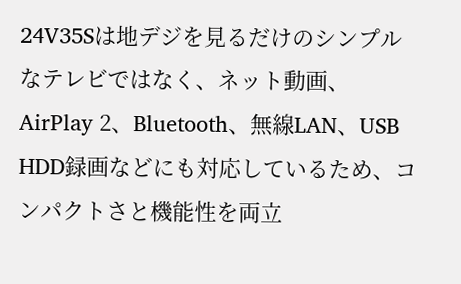24V35Sは地デジを見るだけのシンプルなテレビではなく、ネット動画、AirPlay 2、Bluetooth、無線LAN、USB HDD録画などにも対応しているため、コンパクトさと機能性を両立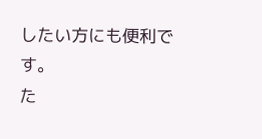したい方にも便利です。
た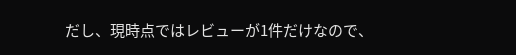だし、現時点ではレビューが1件だけなので、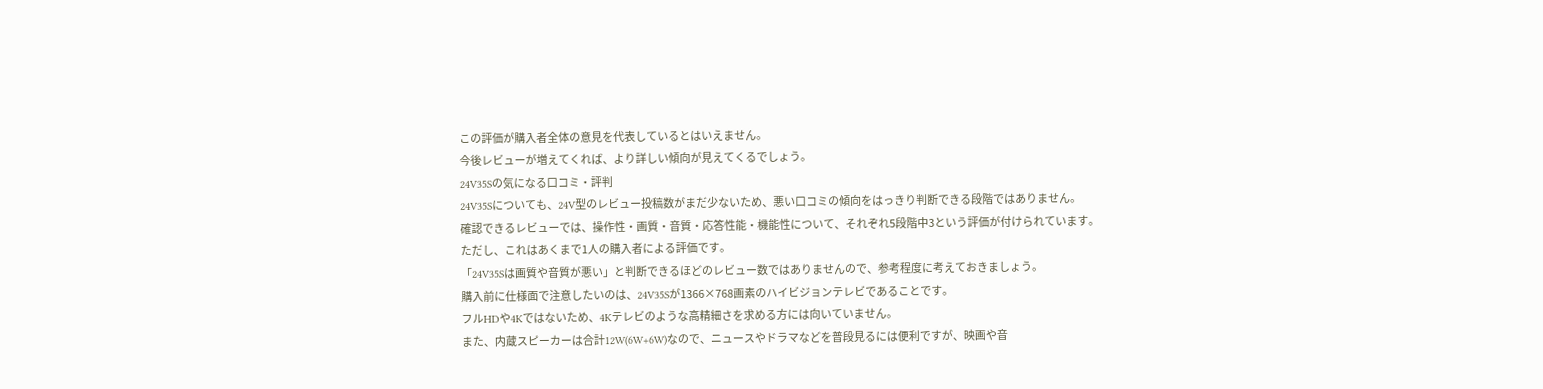この評価が購入者全体の意見を代表しているとはいえません。
今後レビューが増えてくれば、より詳しい傾向が見えてくるでしょう。
24V35Sの気になる口コミ・評判
24V35Sについても、24V型のレビュー投稿数がまだ少ないため、悪い口コミの傾向をはっきり判断できる段階ではありません。
確認できるレビューでは、操作性・画質・音質・応答性能・機能性について、それぞれ5段階中3という評価が付けられています。
ただし、これはあくまで1人の購入者による評価です。
「24V35Sは画質や音質が悪い」と判断できるほどのレビュー数ではありませんので、参考程度に考えておきましょう。
購入前に仕様面で注意したいのは、24V35Sが1366×768画素のハイビジョンテレビであることです。
フルHDや4Kではないため、4Kテレビのような高精細さを求める方には向いていません。
また、内蔵スピーカーは合計12W(6W+6W)なので、ニュースやドラマなどを普段見るには便利ですが、映画や音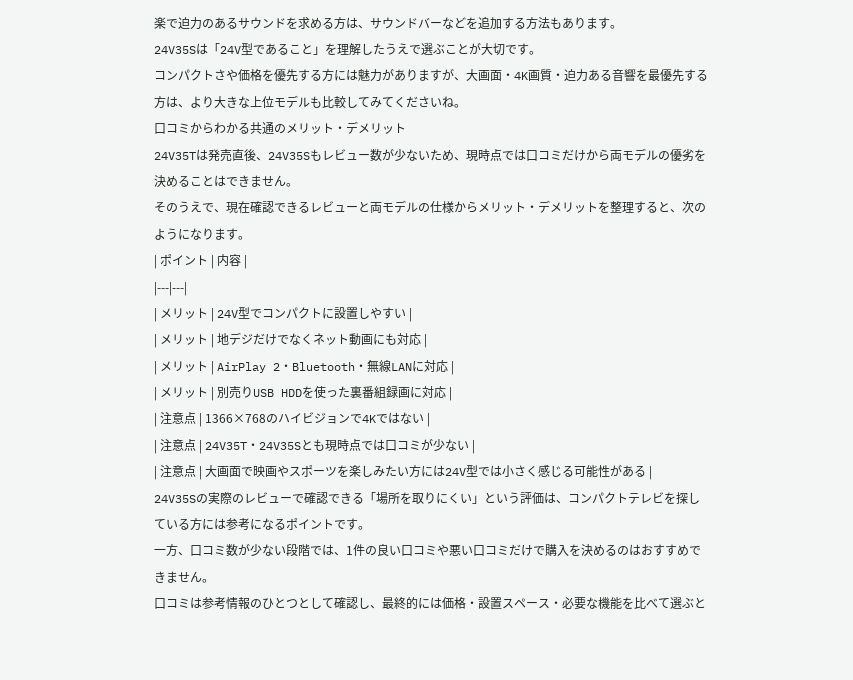楽で迫力のあるサウンドを求める方は、サウンドバーなどを追加する方法もあります。
24V35Sは「24V型であること」を理解したうえで選ぶことが大切です。
コンパクトさや価格を優先する方には魅力がありますが、大画面・4K画質・迫力ある音響を最優先する方は、より大きな上位モデルも比較してみてくださいね。
口コミからわかる共通のメリット・デメリット
24V35Tは発売直後、24V35Sもレビュー数が少ないため、現時点では口コミだけから両モデルの優劣を決めることはできません。
そのうえで、現在確認できるレビューと両モデルの仕様からメリット・デメリットを整理すると、次のようになります。
| ポイント | 内容 |
|---|---|
| メリット | 24V型でコンパクトに設置しやすい |
| メリット | 地デジだけでなくネット動画にも対応 |
| メリット | AirPlay 2・Bluetooth・無線LANに対応 |
| メリット | 別売りUSB HDDを使った裏番組録画に対応 |
| 注意点 | 1366×768のハイビジョンで4Kではない |
| 注意点 | 24V35T・24V35Sとも現時点では口コミが少ない |
| 注意点 | 大画面で映画やスポーツを楽しみたい方には24V型では小さく感じる可能性がある |
24V35Sの実際のレビューで確認できる「場所を取りにくい」という評価は、コンパクトテレビを探している方には参考になるポイントです。
一方、口コミ数が少ない段階では、1件の良い口コミや悪い口コミだけで購入を決めるのはおすすめできません。
口コミは参考情報のひとつとして確認し、最終的には価格・設置スペース・必要な機能を比べて選ぶと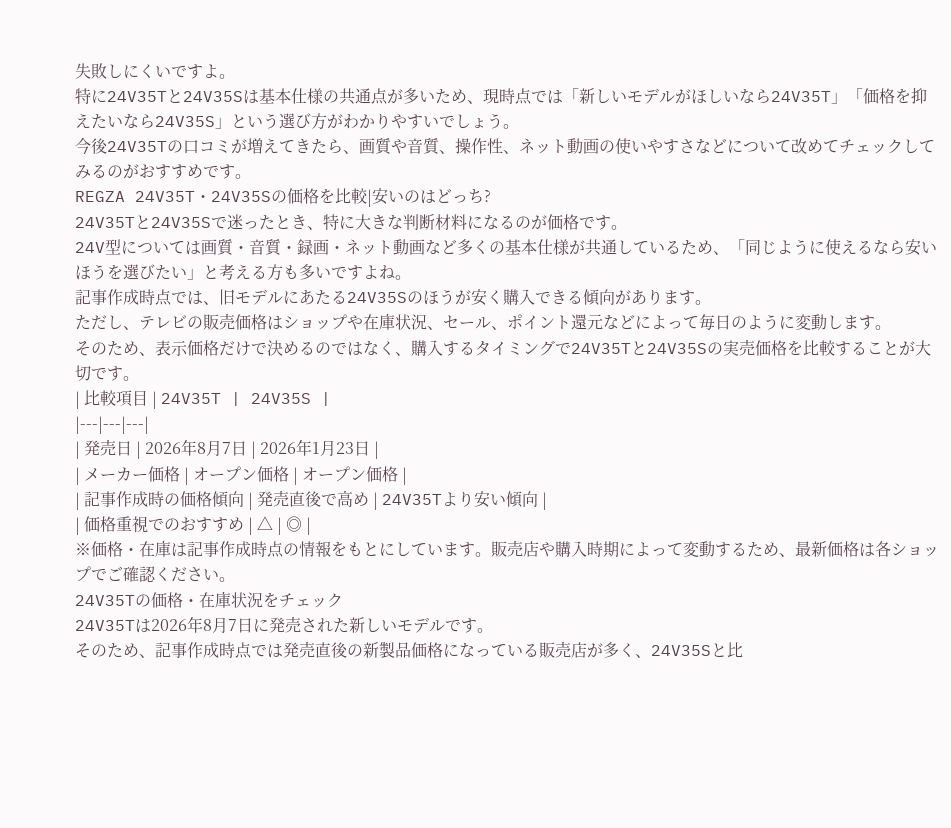失敗しにくいですよ。
特に24V35Tと24V35Sは基本仕様の共通点が多いため、現時点では「新しいモデルがほしいなら24V35T」「価格を抑えたいなら24V35S」という選び方がわかりやすいでしょう。
今後24V35Tの口コミが増えてきたら、画質や音質、操作性、ネット動画の使いやすさなどについて改めてチェックしてみるのがおすすめです。
REGZA 24V35T・24V35Sの価格を比較|安いのはどっち?
24V35Tと24V35Sで迷ったとき、特に大きな判断材料になるのが価格です。
24V型については画質・音質・録画・ネット動画など多くの基本仕様が共通しているため、「同じように使えるなら安いほうを選びたい」と考える方も多いですよね。
記事作成時点では、旧モデルにあたる24V35Sのほうが安く購入できる傾向があります。
ただし、テレビの販売価格はショップや在庫状況、セール、ポイント還元などによって毎日のように変動します。
そのため、表示価格だけで決めるのではなく、購入するタイミングで24V35Tと24V35Sの実売価格を比較することが大切です。
| 比較項目 | 24V35T | 24V35S |
|---|---|---|
| 発売日 | 2026年8月7日 | 2026年1月23日 |
| メーカー価格 | オープン価格 | オープン価格 |
| 記事作成時の価格傾向 | 発売直後で高め | 24V35Tより安い傾向 |
| 価格重視でのおすすめ | △ | ◎ |
※価格・在庫は記事作成時点の情報をもとにしています。販売店や購入時期によって変動するため、最新価格は各ショップでご確認ください。
24V35Tの価格・在庫状況をチェック
24V35Tは2026年8月7日に発売された新しいモデルです。
そのため、記事作成時点では発売直後の新製品価格になっている販売店が多く、24V35Sと比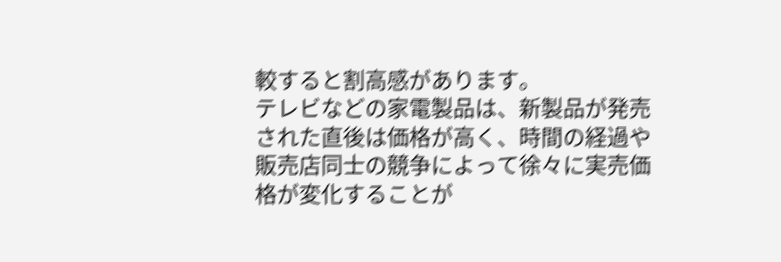較すると割高感があります。
テレビなどの家電製品は、新製品が発売された直後は価格が高く、時間の経過や販売店同士の競争によって徐々に実売価格が変化することが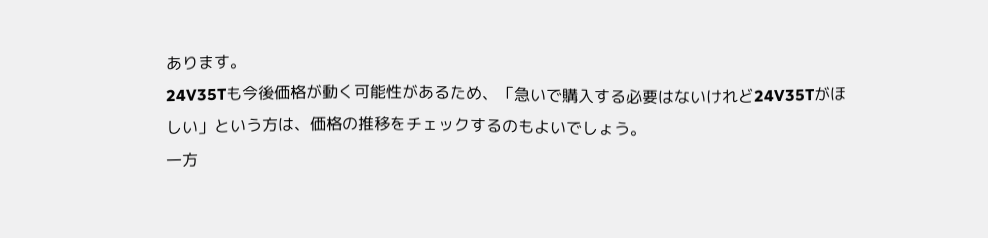あります。
24V35Tも今後価格が動く可能性があるため、「急いで購入する必要はないけれど24V35Tがほしい」という方は、価格の推移をチェックするのもよいでしょう。
一方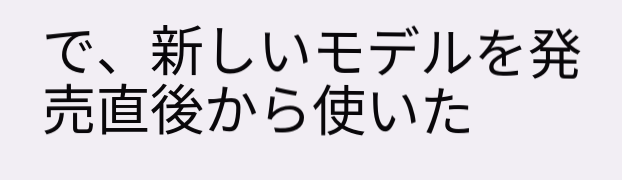で、新しいモデルを発売直後から使いた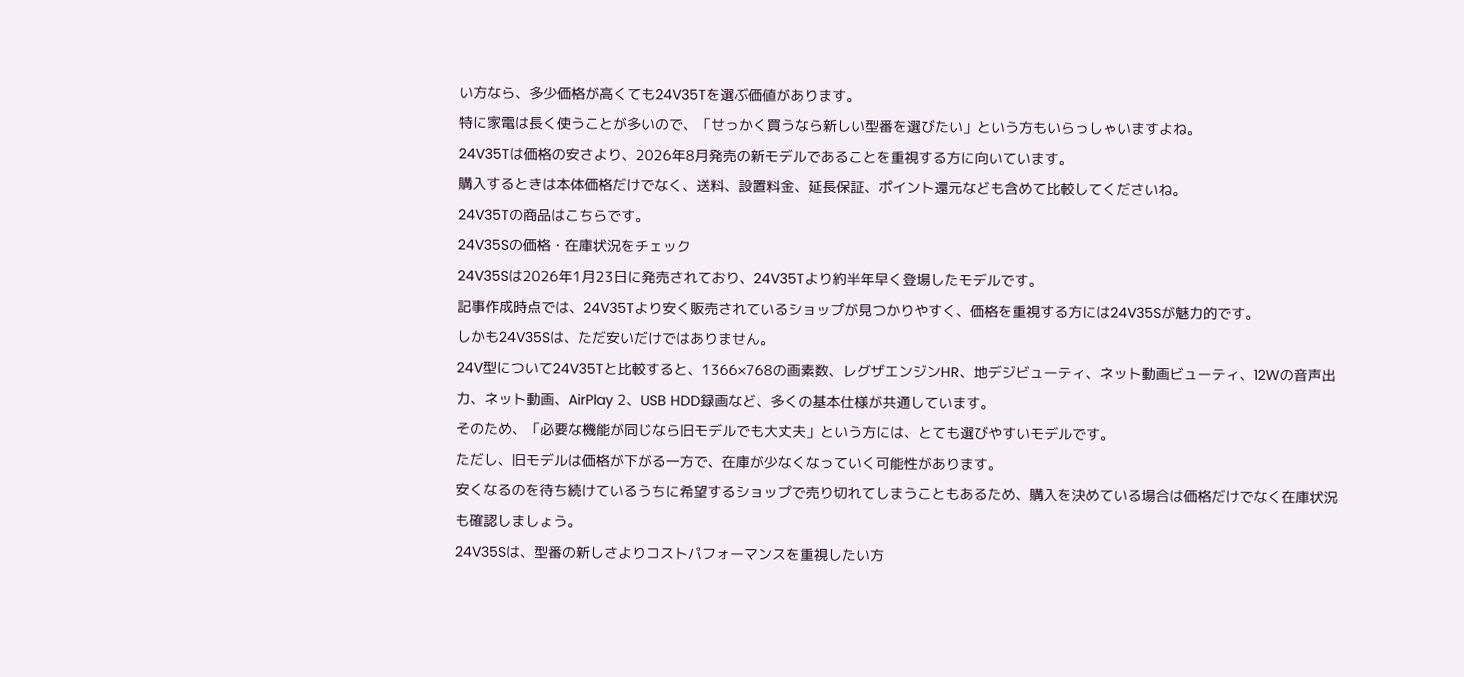い方なら、多少価格が高くても24V35Tを選ぶ価値があります。
特に家電は長く使うことが多いので、「せっかく買うなら新しい型番を選びたい」という方もいらっしゃいますよね。
24V35Tは価格の安さより、2026年8月発売の新モデルであることを重視する方に向いています。
購入するときは本体価格だけでなく、送料、設置料金、延長保証、ポイント還元なども含めて比較してくださいね。
24V35Tの商品はこちらです。
24V35Sの価格・在庫状況をチェック
24V35Sは2026年1月23日に発売されており、24V35Tより約半年早く登場したモデルです。
記事作成時点では、24V35Tより安く販売されているショップが見つかりやすく、価格を重視する方には24V35Sが魅力的です。
しかも24V35Sは、ただ安いだけではありません。
24V型について24V35Tと比較すると、1366×768の画素数、レグザエンジンHR、地デジビューティ、ネット動画ビューティ、12Wの音声出力、ネット動画、AirPlay 2、USB HDD録画など、多くの基本仕様が共通しています。
そのため、「必要な機能が同じなら旧モデルでも大丈夫」という方には、とても選びやすいモデルです。
ただし、旧モデルは価格が下がる一方で、在庫が少なくなっていく可能性があります。
安くなるのを待ち続けているうちに希望するショップで売り切れてしまうこともあるため、購入を決めている場合は価格だけでなく在庫状況も確認しましょう。
24V35Sは、型番の新しさよりコストパフォーマンスを重視したい方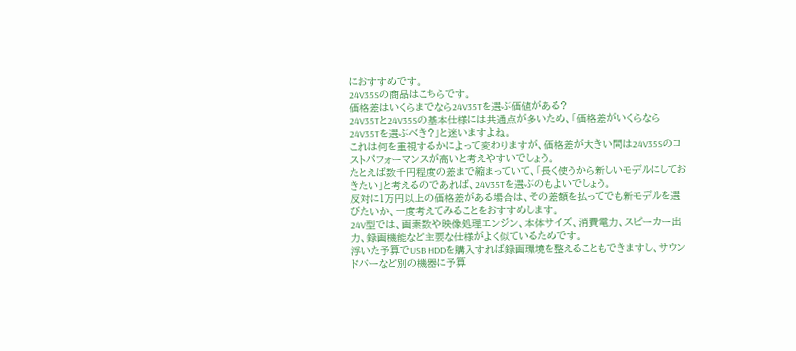におすすめです。
24V35Sの商品はこちらです。
価格差はいくらまでなら24V35Tを選ぶ価値がある?
24V35Tと24V35Sの基本仕様には共通点が多いため、「価格差がいくらなら24V35Tを選ぶべき?」と迷いますよね。
これは何を重視するかによって変わりますが、価格差が大きい間は24V35Sのコストパフォーマンスが高いと考えやすいでしょう。
たとえば数千円程度の差まで縮まっていて、「長く使うから新しいモデルにしておきたい」と考えるのであれば、24V35Tを選ぶのもよいでしょう。
反対に1万円以上の価格差がある場合は、その差額を払ってでも新モデルを選びたいか、一度考えてみることをおすすめします。
24V型では、画素数や映像処理エンジン、本体サイズ、消費電力、スピーカー出力、録画機能など主要な仕様がよく似ているためです。
浮いた予算でUSB HDDを購入すれば録画環境を整えることもできますし、サウンドバーなど別の機器に予算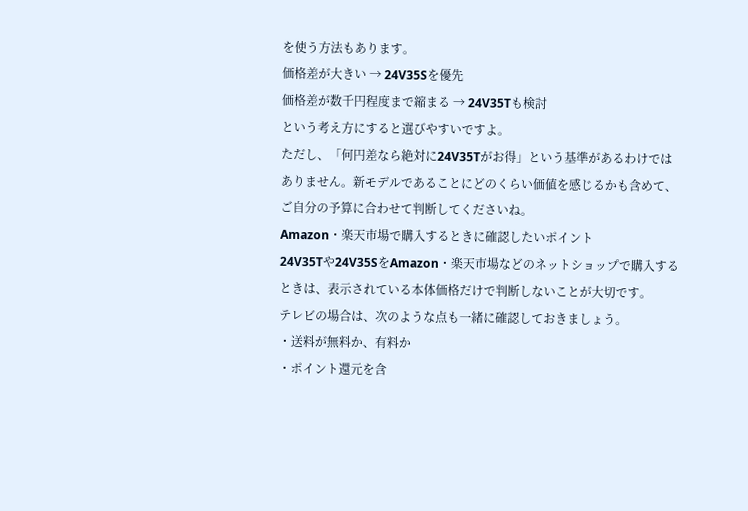を使う方法もあります。
価格差が大きい → 24V35Sを優先
価格差が数千円程度まで縮まる → 24V35Tも検討
という考え方にすると選びやすいですよ。
ただし、「何円差なら絶対に24V35Tがお得」という基準があるわけではありません。新モデルであることにどのくらい価値を感じるかも含めて、ご自分の予算に合わせて判断してくださいね。
Amazon・楽天市場で購入するときに確認したいポイント
24V35Tや24V35SをAmazon・楽天市場などのネットショップで購入するときは、表示されている本体価格だけで判断しないことが大切です。
テレビの場合は、次のような点も一緒に確認しておきましょう。
・送料が無料か、有料か
・ポイント還元を含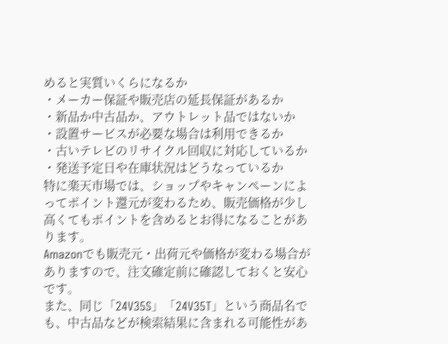めると実質いくらになるか
・メーカー保証や販売店の延長保証があるか
・新品か中古品か、アウトレット品ではないか
・設置サービスが必要な場合は利用できるか
・古いテレビのリサイクル回収に対応しているか
・発送予定日や在庫状況はどうなっているか
特に楽天市場では、ショップやキャンペーンによってポイント還元が変わるため、販売価格が少し高くてもポイントを含めるとお得になることがあります。
Amazonでも販売元・出荷元や価格が変わる場合がありますので、注文確定前に確認しておくと安心です。
また、同じ「24V35S」「24V35T」という商品名でも、中古品などが検索結果に含まれる可能性があ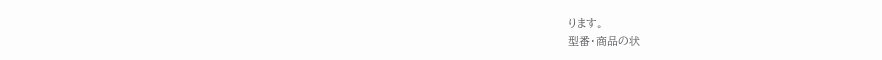ります。
型番・商品の状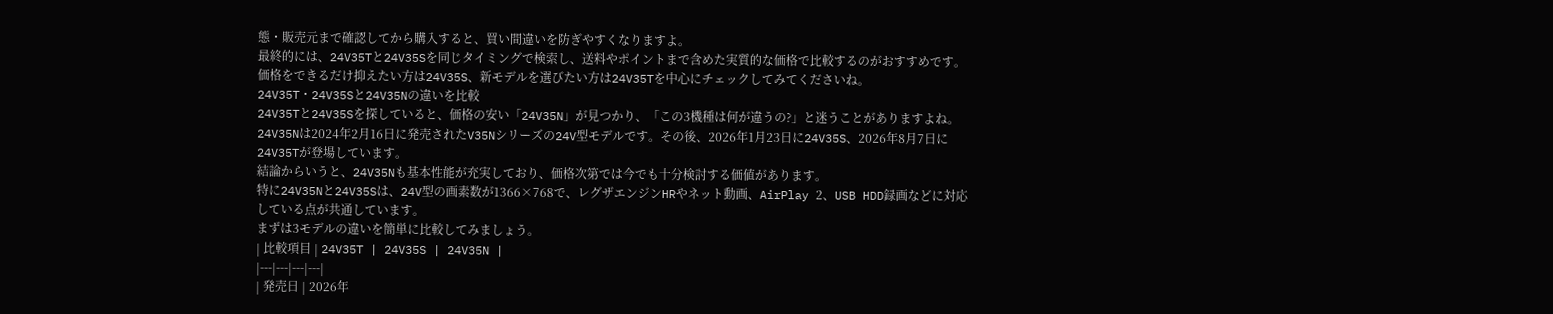態・販売元まで確認してから購入すると、買い間違いを防ぎやすくなりますよ。
最終的には、24V35Tと24V35Sを同じタイミングで検索し、送料やポイントまで含めた実質的な価格で比較するのがおすすめです。
価格をできるだけ抑えたい方は24V35S、新モデルを選びたい方は24V35Tを中心にチェックしてみてくださいね。
24V35T・24V35Sと24V35Nの違いを比較
24V35Tと24V35Sを探していると、価格の安い「24V35N」が見つかり、「この3機種は何が違うの?」と迷うことがありますよね。
24V35Nは2024年2月16日に発売されたV35Nシリーズの24V型モデルです。その後、2026年1月23日に24V35S、2026年8月7日に24V35Tが登場しています。
結論からいうと、24V35Nも基本性能が充実しており、価格次第では今でも十分検討する価値があります。
特に24V35Nと24V35Sは、24V型の画素数が1366×768で、レグザエンジンHRやネット動画、AirPlay 2、USB HDD録画などに対応している点が共通しています。
まずは3モデルの違いを簡単に比較してみましょう。
| 比較項目 | 24V35T | 24V35S | 24V35N |
|---|---|---|---|
| 発売日 | 2026年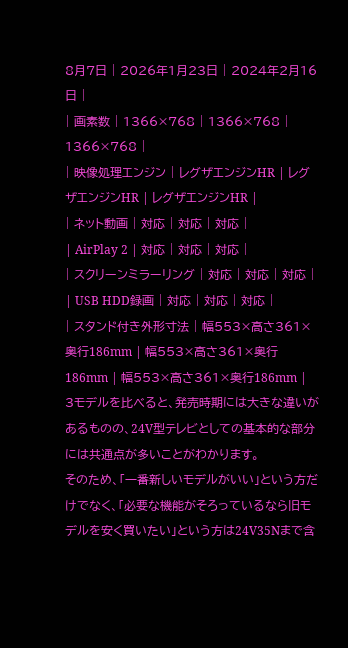8月7日 | 2026年1月23日 | 2024年2月16日 |
| 画素数 | 1366×768 | 1366×768 | 1366×768 |
| 映像処理エンジン | レグザエンジンHR | レグザエンジンHR | レグザエンジンHR |
| ネット動画 | 対応 | 対応 | 対応 |
| AirPlay 2 | 対応 | 対応 | 対応 |
| スクリーンミラーリング | 対応 | 対応 | 対応 |
| USB HDD録画 | 対応 | 対応 | 対応 |
| スタンド付き外形寸法 | 幅553×高さ361×奥行186mm | 幅553×高さ361×奥行186mm | 幅553×高さ361×奥行186mm |
3モデルを比べると、発売時期には大きな違いがあるものの、24V型テレビとしての基本的な部分には共通点が多いことがわかります。
そのため、「一番新しいモデルがいい」という方だけでなく、「必要な機能がそろっているなら旧モデルを安く買いたい」という方は24V35Nまで含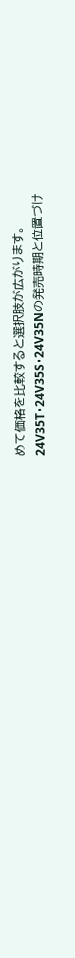めて価格を比較すると選択肢が広がります。
24V35T・24V35S・24V35Nの発売時期と位置づけ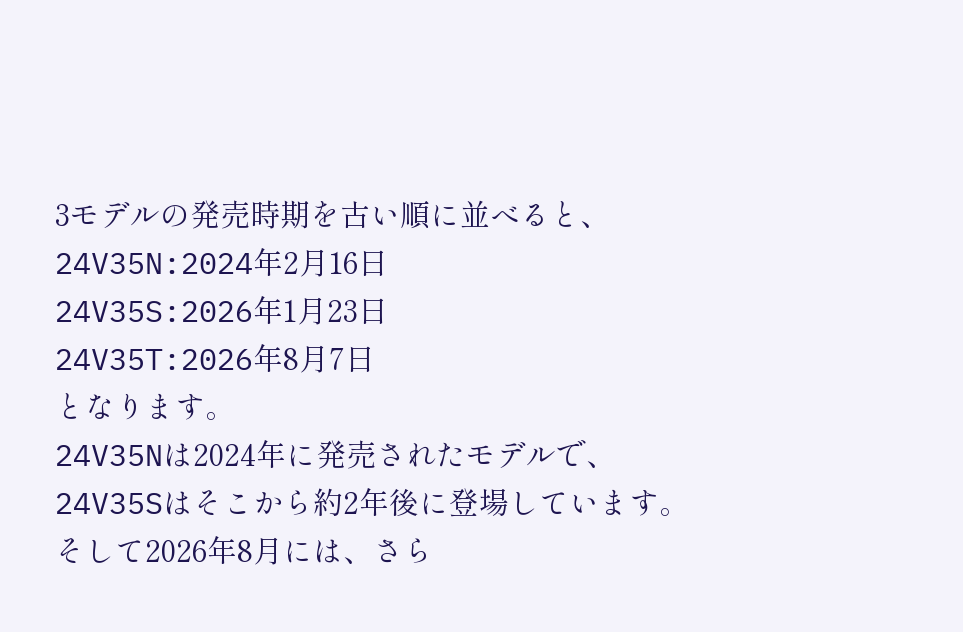3モデルの発売時期を古い順に並べると、
24V35N:2024年2月16日
24V35S:2026年1月23日
24V35T:2026年8月7日
となります。
24V35Nは2024年に発売されたモデルで、24V35Sはそこから約2年後に登場しています。そして2026年8月には、さら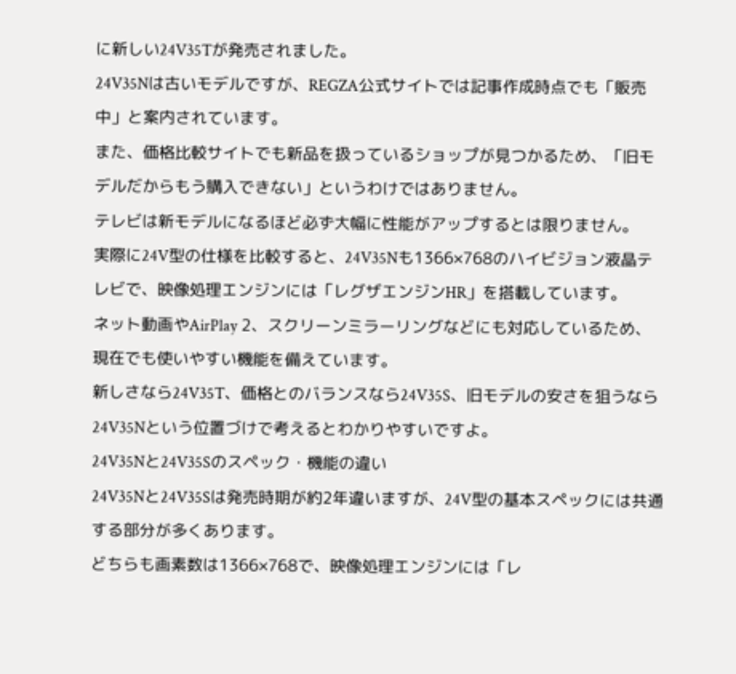に新しい24V35Tが発売されました。
24V35Nは古いモデルですが、REGZA公式サイトでは記事作成時点でも「販売中」と案内されています。
また、価格比較サイトでも新品を扱っているショップが見つかるため、「旧モデルだからもう購入できない」というわけではありません。
テレビは新モデルになるほど必ず大幅に性能がアップするとは限りません。
実際に24V型の仕様を比較すると、24V35Nも1366×768のハイビジョン液晶テレビで、映像処理エンジンには「レグザエンジンHR」を搭載しています。
ネット動画やAirPlay 2、スクリーンミラーリングなどにも対応しているため、現在でも使いやすい機能を備えています。
新しさなら24V35T、価格とのバランスなら24V35S、旧モデルの安さを狙うなら24V35Nという位置づけで考えるとわかりやすいですよ。
24V35Nと24V35Sのスペック・機能の違い
24V35Nと24V35Sは発売時期が約2年違いますが、24V型の基本スペックには共通する部分が多くあります。
どちらも画素数は1366×768で、映像処理エンジンには「レ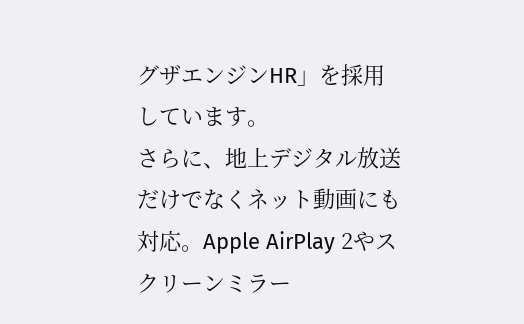グザエンジンHR」を採用しています。
さらに、地上デジタル放送だけでなくネット動画にも対応。Apple AirPlay 2やスクリーンミラー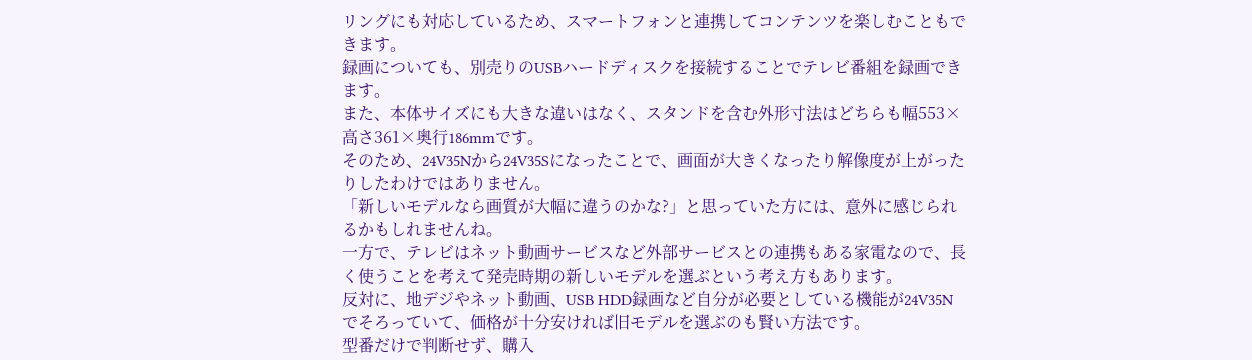リングにも対応しているため、スマートフォンと連携してコンテンツを楽しむこともできます。
録画についても、別売りのUSBハードディスクを接続することでテレビ番組を録画できます。
また、本体サイズにも大きな違いはなく、スタンドを含む外形寸法はどちらも幅553×高さ361×奥行186mmです。
そのため、24V35Nから24V35Sになったことで、画面が大きくなったり解像度が上がったりしたわけではありません。
「新しいモデルなら画質が大幅に違うのかな?」と思っていた方には、意外に感じられるかもしれませんね。
一方で、テレビはネット動画サービスなど外部サービスとの連携もある家電なので、長く使うことを考えて発売時期の新しいモデルを選ぶという考え方もあります。
反対に、地デジやネット動画、USB HDD録画など自分が必要としている機能が24V35Nでそろっていて、価格が十分安ければ旧モデルを選ぶのも賢い方法です。
型番だけで判断せず、購入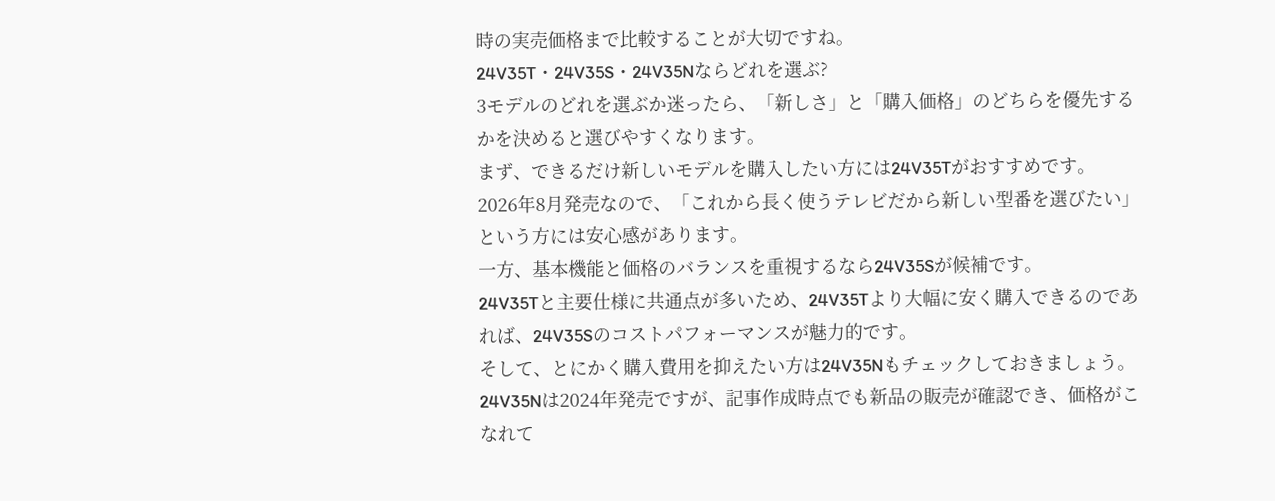時の実売価格まで比較することが大切ですね。
24V35T・24V35S・24V35Nならどれを選ぶ?
3モデルのどれを選ぶか迷ったら、「新しさ」と「購入価格」のどちらを優先するかを決めると選びやすくなります。
まず、できるだけ新しいモデルを購入したい方には24V35Tがおすすめです。
2026年8月発売なので、「これから長く使うテレビだから新しい型番を選びたい」という方には安心感があります。
一方、基本機能と価格のバランスを重視するなら24V35Sが候補です。
24V35Tと主要仕様に共通点が多いため、24V35Tより大幅に安く購入できるのであれば、24V35Sのコストパフォーマンスが魅力的です。
そして、とにかく購入費用を抑えたい方は24V35Nもチェックしておきましょう。
24V35Nは2024年発売ですが、記事作成時点でも新品の販売が確認でき、価格がこなれて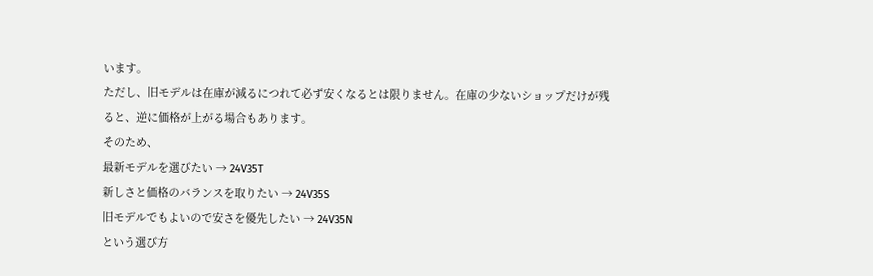います。
ただし、旧モデルは在庫が減るにつれて必ず安くなるとは限りません。在庫の少ないショップだけが残ると、逆に価格が上がる場合もあります。
そのため、
最新モデルを選びたい → 24V35T
新しさと価格のバランスを取りたい → 24V35S
旧モデルでもよいので安さを優先したい → 24V35N
という選び方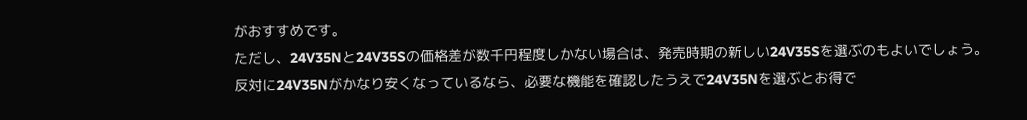がおすすめです。
ただし、24V35Nと24V35Sの価格差が数千円程度しかない場合は、発売時期の新しい24V35Sを選ぶのもよいでしょう。
反対に24V35Nがかなり安くなっているなら、必要な機能を確認したうえで24V35Nを選ぶとお得で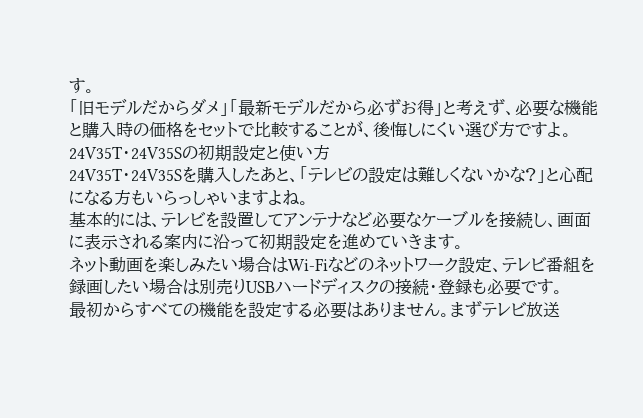す。
「旧モデルだからダメ」「最新モデルだから必ずお得」と考えず、必要な機能と購入時の価格をセットで比較することが、後悔しにくい選び方ですよ。
24V35T・24V35Sの初期設定と使い方
24V35T・24V35Sを購入したあと、「テレビの設定は難しくないかな?」と心配になる方もいらっしゃいますよね。
基本的には、テレビを設置してアンテナなど必要なケーブルを接続し、画面に表示される案内に沿って初期設定を進めていきます。
ネット動画を楽しみたい場合はWi-Fiなどのネットワーク設定、テレビ番組を録画したい場合は別売りUSBハードディスクの接続・登録も必要です。
最初からすべての機能を設定する必要はありません。まずテレビ放送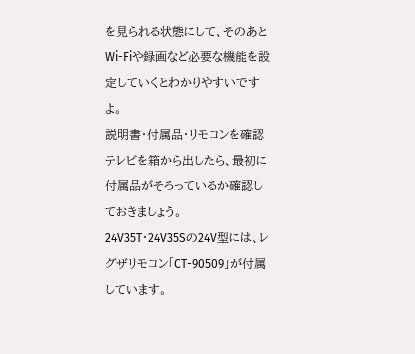を見られる状態にして、そのあとWi-Fiや録画など必要な機能を設定していくとわかりやすいですよ。
説明書・付属品・リモコンを確認
テレビを箱から出したら、最初に付属品がそろっているか確認しておきましょう。
24V35T・24V35Sの24V型には、レグザリモコン「CT-90509」が付属しています。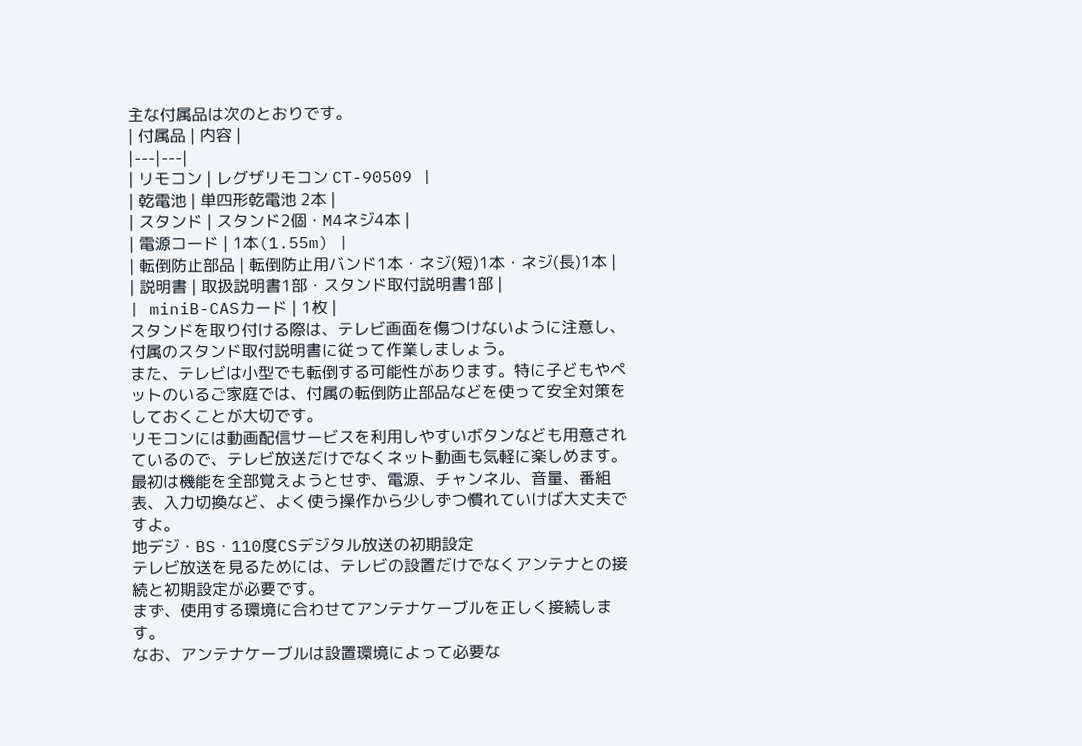主な付属品は次のとおりです。
| 付属品 | 内容 |
|---|---|
| リモコン | レグザリモコン CT-90509 |
| 乾電池 | 単四形乾電池 2本 |
| スタンド | スタンド2個・M4ネジ4本 |
| 電源コード | 1本(1.55m) |
| 転倒防止部品 | 転倒防止用バンド1本・ネジ(短)1本・ネジ(長)1本 |
| 説明書 | 取扱説明書1部・スタンド取付説明書1部 |
| miniB-CASカード | 1枚 |
スタンドを取り付ける際は、テレビ画面を傷つけないように注意し、付属のスタンド取付説明書に従って作業しましょう。
また、テレビは小型でも転倒する可能性があります。特に子どもやペットのいるご家庭では、付属の転倒防止部品などを使って安全対策をしておくことが大切です。
リモコンには動画配信サービスを利用しやすいボタンなども用意されているので、テレビ放送だけでなくネット動画も気軽に楽しめます。
最初は機能を全部覚えようとせず、電源、チャンネル、音量、番組表、入力切換など、よく使う操作から少しずつ慣れていけば大丈夫ですよ。
地デジ・BS・110度CSデジタル放送の初期設定
テレビ放送を見るためには、テレビの設置だけでなくアンテナとの接続と初期設定が必要です。
まず、使用する環境に合わせてアンテナケーブルを正しく接続します。
なお、アンテナケーブルは設置環境によって必要な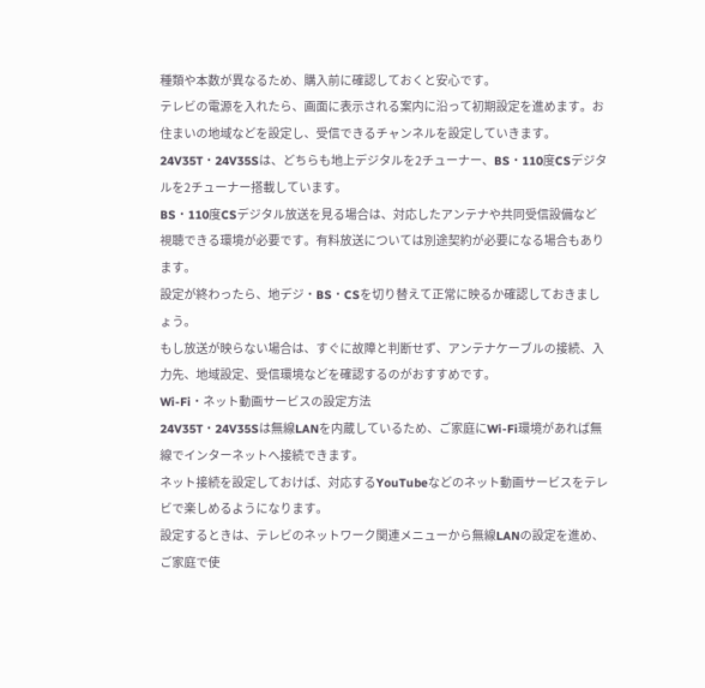種類や本数が異なるため、購入前に確認しておくと安心です。
テレビの電源を入れたら、画面に表示される案内に沿って初期設定を進めます。お住まいの地域などを設定し、受信できるチャンネルを設定していきます。
24V35T・24V35Sは、どちらも地上デジタルを2チューナー、BS・110度CSデジタルを2チューナー搭載しています。
BS・110度CSデジタル放送を見る場合は、対応したアンテナや共同受信設備など視聴できる環境が必要です。有料放送については別途契約が必要になる場合もあります。
設定が終わったら、地デジ・BS・CSを切り替えて正常に映るか確認しておきましょう。
もし放送が映らない場合は、すぐに故障と判断せず、アンテナケーブルの接続、入力先、地域設定、受信環境などを確認するのがおすすめです。
Wi-Fi・ネット動画サービスの設定方法
24V35T・24V35Sは無線LANを内蔵しているため、ご家庭にWi-Fi環境があれば無線でインターネットへ接続できます。
ネット接続を設定しておけば、対応するYouTubeなどのネット動画サービスをテレビで楽しめるようになります。
設定するときは、テレビのネットワーク関連メニューから無線LANの設定を進め、ご家庭で使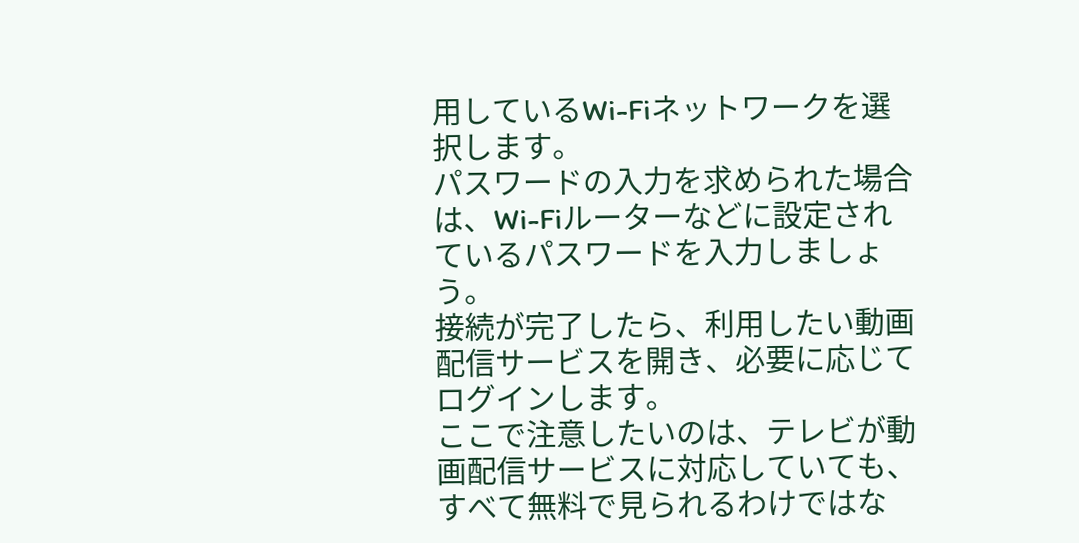用しているWi-Fiネットワークを選択します。
パスワードの入力を求められた場合は、Wi-Fiルーターなどに設定されているパスワードを入力しましょう。
接続が完了したら、利用したい動画配信サービスを開き、必要に応じてログインします。
ここで注意したいのは、テレビが動画配信サービスに対応していても、すべて無料で見られるわけではな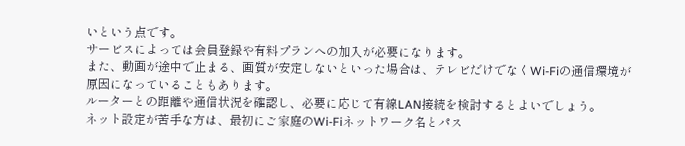いという点です。
サービスによっては会員登録や有料プランへの加入が必要になります。
また、動画が途中で止まる、画質が安定しないといった場合は、テレビだけでなくWi-Fiの通信環境が原因になっていることもあります。
ルーターとの距離や通信状況を確認し、必要に応じて有線LAN接続を検討するとよいでしょう。
ネット設定が苦手な方は、最初にご家庭のWi-Fiネットワーク名とパス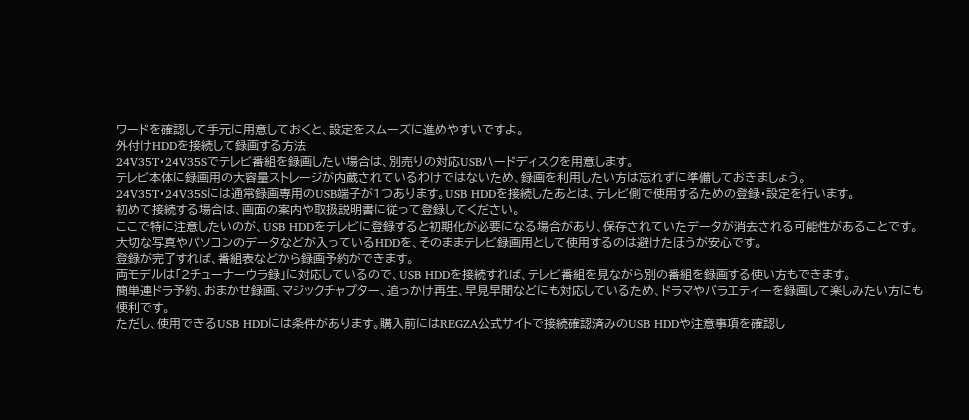ワードを確認して手元に用意しておくと、設定をスムーズに進めやすいですよ。
外付けHDDを接続して録画する方法
24V35T・24V35Sでテレビ番組を録画したい場合は、別売りの対応USBハードディスクを用意します。
テレビ本体に録画用の大容量ストレージが内蔵されているわけではないため、録画を利用したい方は忘れずに準備しておきましょう。
24V35T・24V35Sには通常録画専用のUSB端子が1つあります。USB HDDを接続したあとは、テレビ側で使用するための登録・設定を行います。
初めて接続する場合は、画面の案内や取扱説明書に従って登録してください。
ここで特に注意したいのが、USB HDDをテレビに登録すると初期化が必要になる場合があり、保存されていたデータが消去される可能性があることです。
大切な写真やパソコンのデータなどが入っているHDDを、そのままテレビ録画用として使用するのは避けたほうが安心です。
登録が完了すれば、番組表などから録画予約ができます。
両モデルは「2チューナーウラ録」に対応しているので、USB HDDを接続すれば、テレビ番組を見ながら別の番組を録画する使い方もできます。
簡単連ドラ予約、おまかせ録画、マジックチャプター、追っかけ再生、早見早聞などにも対応しているため、ドラマやバラエティーを録画して楽しみたい方にも便利です。
ただし、使用できるUSB HDDには条件があります。購入前にはREGZA公式サイトで接続確認済みのUSB HDDや注意事項を確認し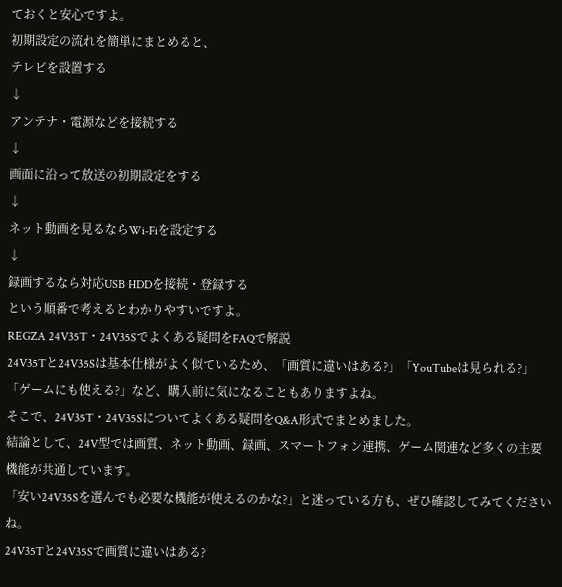ておくと安心ですよ。
初期設定の流れを簡単にまとめると、
テレビを設置する
↓
アンテナ・電源などを接続する
↓
画面に沿って放送の初期設定をする
↓
ネット動画を見るならWi-Fiを設定する
↓
録画するなら対応USB HDDを接続・登録する
という順番で考えるとわかりやすいですよ。
REGZA 24V35T・24V35Sでよくある疑問をFAQで解説
24V35Tと24V35Sは基本仕様がよく似ているため、「画質に違いはある?」「YouTubeは見られる?」「ゲームにも使える?」など、購入前に気になることもありますよね。
そこで、24V35T・24V35Sについてよくある疑問をQ&A形式でまとめました。
結論として、24V型では画質、ネット動画、録画、スマートフォン連携、ゲーム関連など多くの主要機能が共通しています。
「安い24V35Sを選んでも必要な機能が使えるのかな?」と迷っている方も、ぜひ確認してみてくださいね。
24V35Tと24V35Sで画質に違いはある?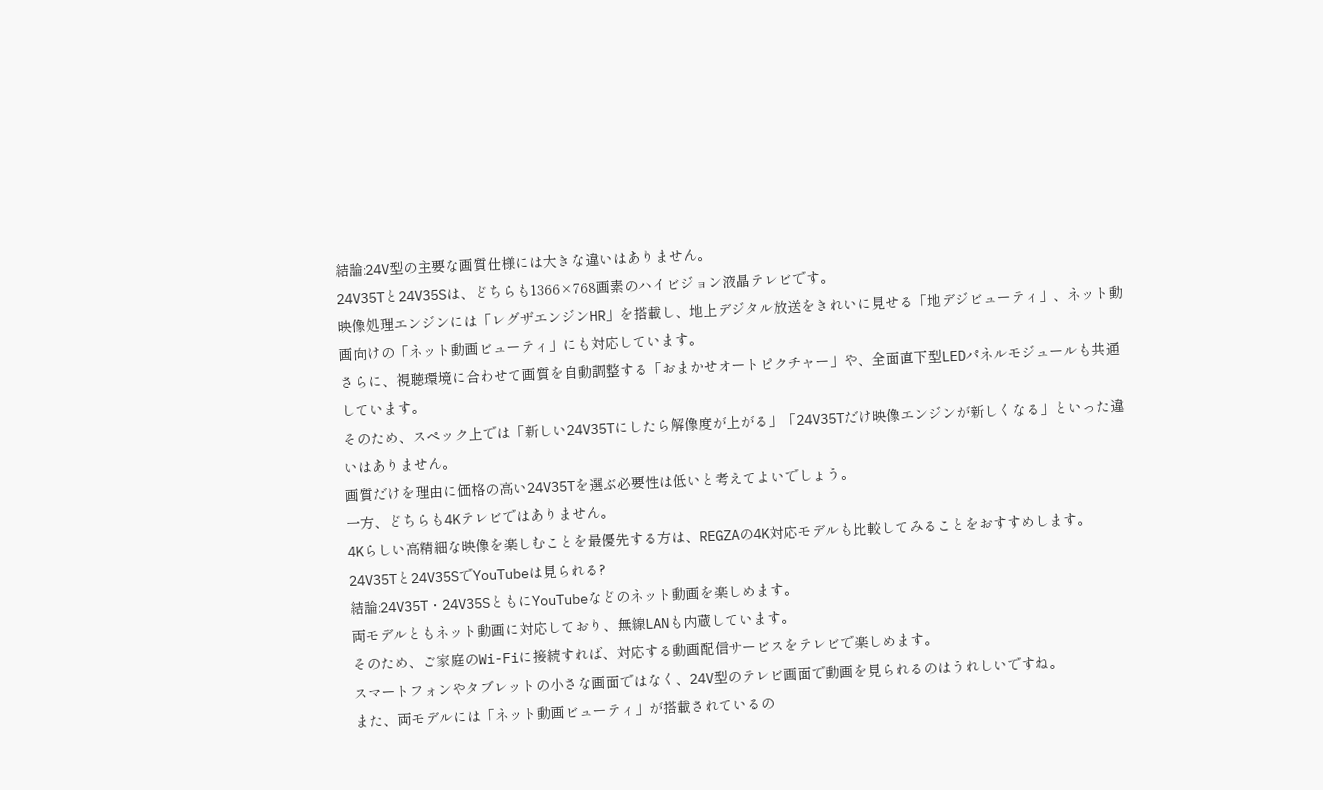結論:24V型の主要な画質仕様には大きな違いはありません。
24V35Tと24V35Sは、どちらも1366×768画素のハイビジョン液晶テレビです。
映像処理エンジンには「レグザエンジンHR」を搭載し、地上デジタル放送をきれいに見せる「地デジビューティ」、ネット動画向けの「ネット動画ビューティ」にも対応しています。
さらに、視聴環境に合わせて画質を自動調整する「おまかせオートピクチャー」や、全面直下型LEDパネルモジュールも共通しています。
そのため、スペック上では「新しい24V35Tにしたら解像度が上がる」「24V35Tだけ映像エンジンが新しくなる」といった違いはありません。
画質だけを理由に価格の高い24V35Tを選ぶ必要性は低いと考えてよいでしょう。
一方、どちらも4Kテレビではありません。
4Kらしい高精細な映像を楽しむことを最優先する方は、REGZAの4K対応モデルも比較してみることをおすすめします。
24V35Tと24V35SでYouTubeは見られる?
結論:24V35T・24V35SともにYouTubeなどのネット動画を楽しめます。
両モデルともネット動画に対応しており、無線LANも内蔵しています。
そのため、ご家庭のWi-Fiに接続すれば、対応する動画配信サービスをテレビで楽しめます。
スマートフォンやタブレットの小さな画面ではなく、24V型のテレビ画面で動画を見られるのはうれしいですね。
また、両モデルには「ネット動画ビューティ」が搭載されているの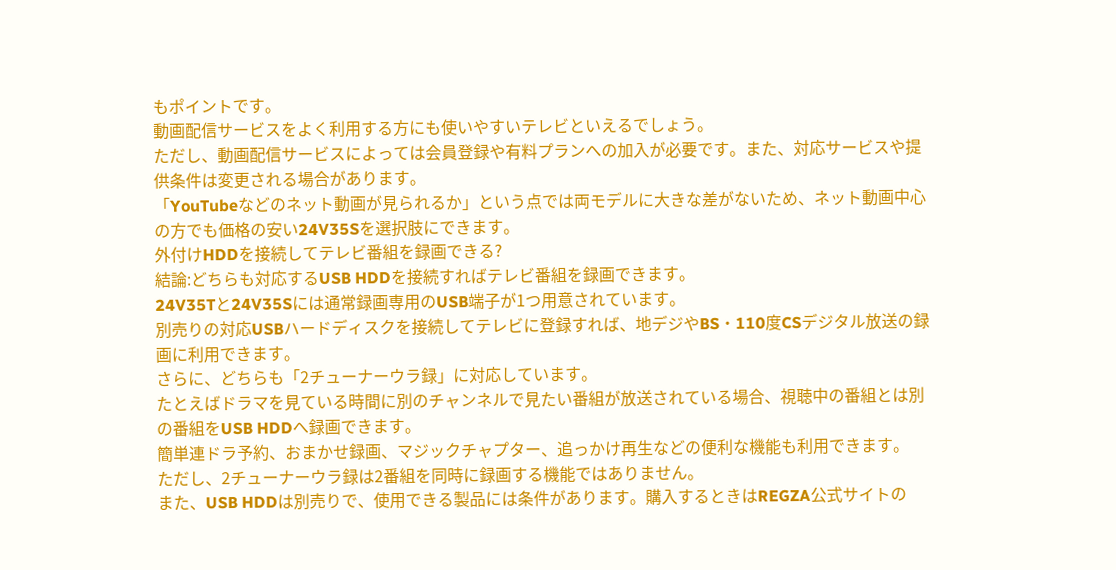もポイントです。
動画配信サービスをよく利用する方にも使いやすいテレビといえるでしょう。
ただし、動画配信サービスによっては会員登録や有料プランへの加入が必要です。また、対応サービスや提供条件は変更される場合があります。
「YouTubeなどのネット動画が見られるか」という点では両モデルに大きな差がないため、ネット動画中心の方でも価格の安い24V35Sを選択肢にできます。
外付けHDDを接続してテレビ番組を録画できる?
結論:どちらも対応するUSB HDDを接続すればテレビ番組を録画できます。
24V35Tと24V35Sには通常録画専用のUSB端子が1つ用意されています。
別売りの対応USBハードディスクを接続してテレビに登録すれば、地デジやBS・110度CSデジタル放送の録画に利用できます。
さらに、どちらも「2チューナーウラ録」に対応しています。
たとえばドラマを見ている時間に別のチャンネルで見たい番組が放送されている場合、視聴中の番組とは別の番組をUSB HDDへ録画できます。
簡単連ドラ予約、おまかせ録画、マジックチャプター、追っかけ再生などの便利な機能も利用できます。
ただし、2チューナーウラ録は2番組を同時に録画する機能ではありません。
また、USB HDDは別売りで、使用できる製品には条件があります。購入するときはREGZA公式サイトの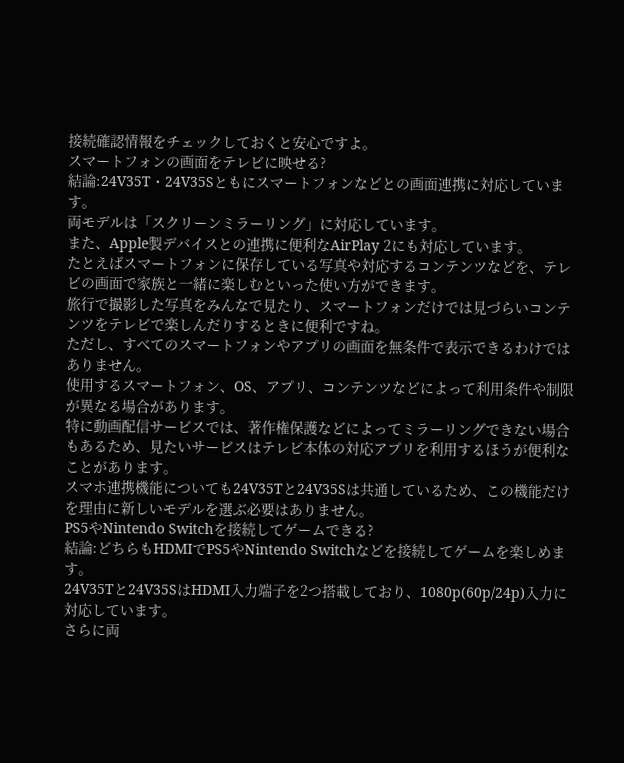接続確認情報をチェックしておくと安心ですよ。
スマートフォンの画面をテレビに映せる?
結論:24V35T・24V35Sともにスマートフォンなどとの画面連携に対応しています。
両モデルは「スクリーンミラーリング」に対応しています。
また、Apple製デバイスとの連携に便利なAirPlay 2にも対応しています。
たとえばスマートフォンに保存している写真や対応するコンテンツなどを、テレビの画面で家族と一緒に楽しむといった使い方ができます。
旅行で撮影した写真をみんなで見たり、スマートフォンだけでは見づらいコンテンツをテレビで楽しんだりするときに便利ですね。
ただし、すべてのスマートフォンやアプリの画面を無条件で表示できるわけではありません。
使用するスマートフォン、OS、アプリ、コンテンツなどによって利用条件や制限が異なる場合があります。
特に動画配信サービスでは、著作権保護などによってミラーリングできない場合もあるため、見たいサービスはテレビ本体の対応アプリを利用するほうが便利なことがあります。
スマホ連携機能についても24V35Tと24V35Sは共通しているため、この機能だけを理由に新しいモデルを選ぶ必要はありません。
PS5やNintendo Switchを接続してゲームできる?
結論:どちらもHDMIでPS5やNintendo Switchなどを接続してゲームを楽しめます。
24V35Tと24V35SはHDMI入力端子を2つ搭載しており、1080p(60p/24p)入力に対応しています。
さらに両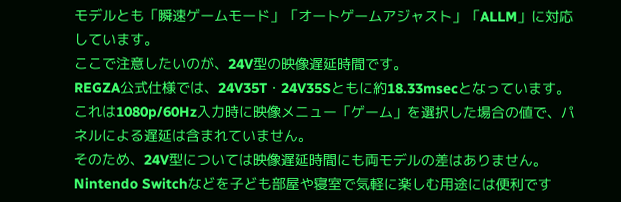モデルとも「瞬速ゲームモード」「オートゲームアジャスト」「ALLM」に対応しています。
ここで注意したいのが、24V型の映像遅延時間です。
REGZA公式仕様では、24V35T・24V35Sともに約18.33msecとなっています。
これは1080p/60Hz入力時に映像メニュー「ゲーム」を選択した場合の値で、パネルによる遅延は含まれていません。
そのため、24V型については映像遅延時間にも両モデルの差はありません。
Nintendo Switchなどを子ども部屋や寝室で気軽に楽しむ用途には便利です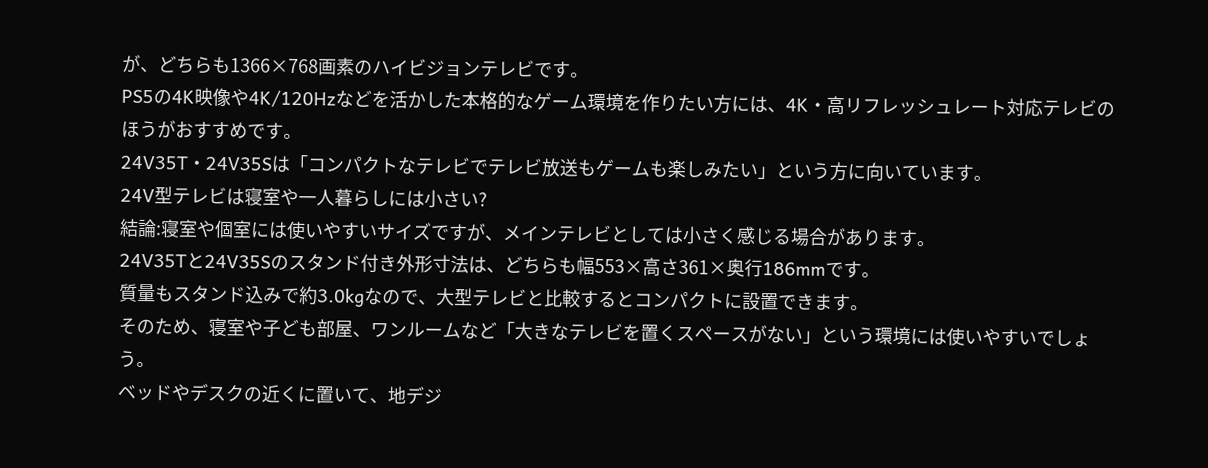が、どちらも1366×768画素のハイビジョンテレビです。
PS5の4K映像や4K/120Hzなどを活かした本格的なゲーム環境を作りたい方には、4K・高リフレッシュレート対応テレビのほうがおすすめです。
24V35T・24V35Sは「コンパクトなテレビでテレビ放送もゲームも楽しみたい」という方に向いています。
24V型テレビは寝室や一人暮らしには小さい?
結論:寝室や個室には使いやすいサイズですが、メインテレビとしては小さく感じる場合があります。
24V35Tと24V35Sのスタンド付き外形寸法は、どちらも幅553×高さ361×奥行186mmです。
質量もスタンド込みで約3.0kgなので、大型テレビと比較するとコンパクトに設置できます。
そのため、寝室や子ども部屋、ワンルームなど「大きなテレビを置くスペースがない」という環境には使いやすいでしょう。
ベッドやデスクの近くに置いて、地デジ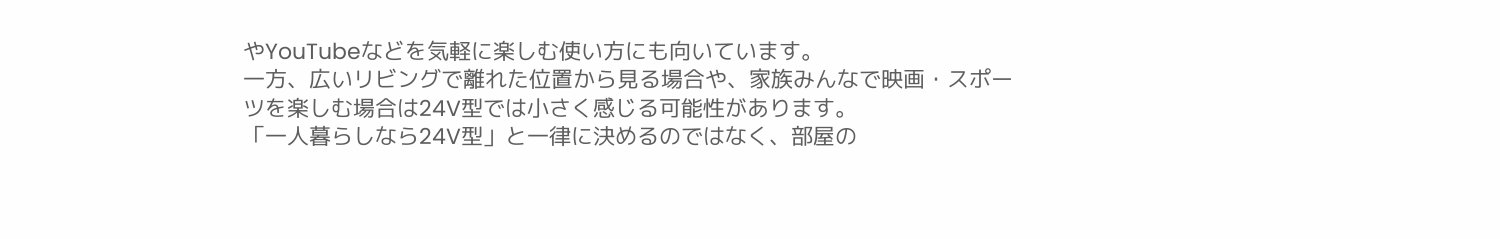やYouTubeなどを気軽に楽しむ使い方にも向いています。
一方、広いリビングで離れた位置から見る場合や、家族みんなで映画・スポーツを楽しむ場合は24V型では小さく感じる可能性があります。
「一人暮らしなら24V型」と一律に決めるのではなく、部屋の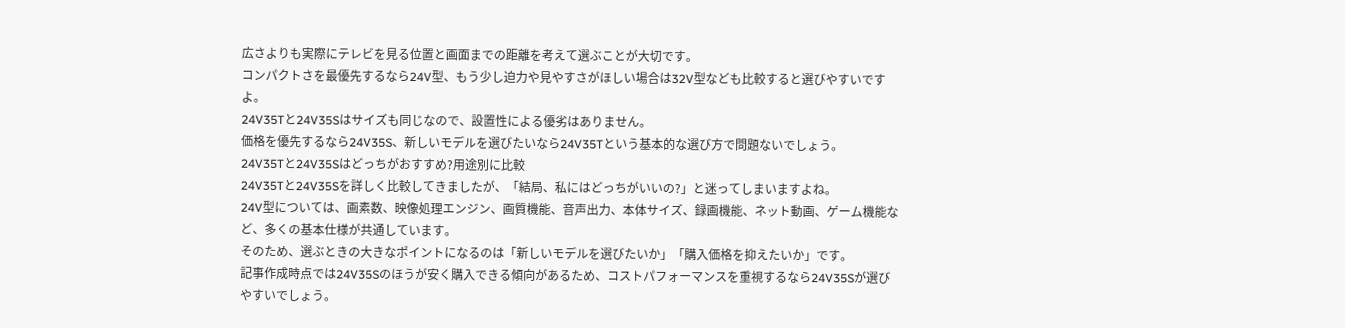広さよりも実際にテレビを見る位置と画面までの距離を考えて選ぶことが大切です。
コンパクトさを最優先するなら24V型、もう少し迫力や見やすさがほしい場合は32V型なども比較すると選びやすいですよ。
24V35Tと24V35Sはサイズも同じなので、設置性による優劣はありません。
価格を優先するなら24V35S、新しいモデルを選びたいなら24V35Tという基本的な選び方で問題ないでしょう。
24V35Tと24V35Sはどっちがおすすめ?用途別に比較
24V35Tと24V35Sを詳しく比較してきましたが、「結局、私にはどっちがいいの?」と迷ってしまいますよね。
24V型については、画素数、映像処理エンジン、画質機能、音声出力、本体サイズ、録画機能、ネット動画、ゲーム機能など、多くの基本仕様が共通しています。
そのため、選ぶときの大きなポイントになるのは「新しいモデルを選びたいか」「購入価格を抑えたいか」です。
記事作成時点では24V35Sのほうが安く購入できる傾向があるため、コストパフォーマンスを重視するなら24V35Sが選びやすいでしょう。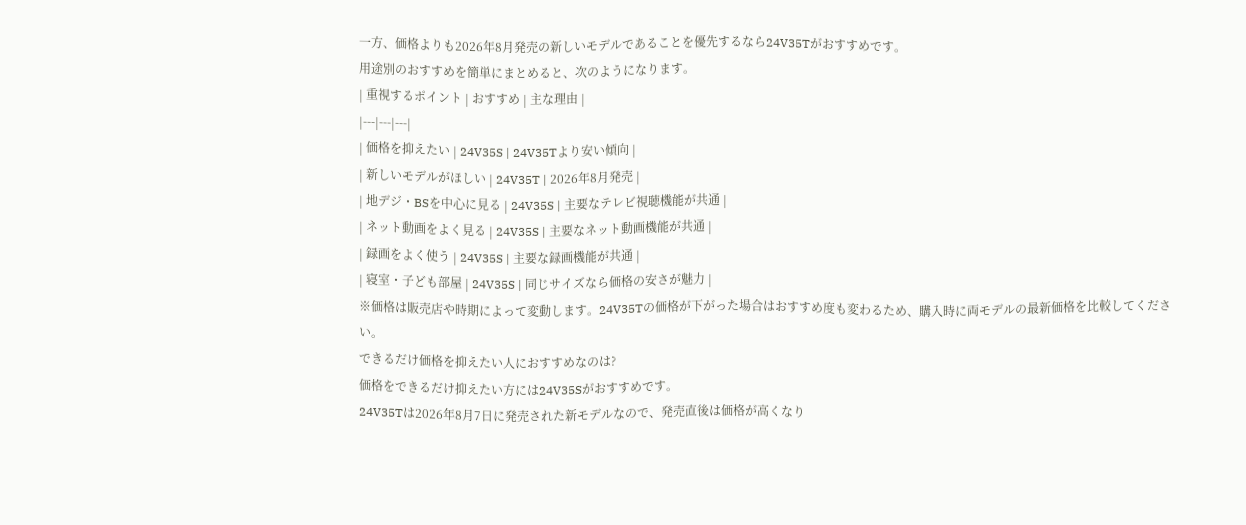一方、価格よりも2026年8月発売の新しいモデルであることを優先するなら24V35Tがおすすめです。
用途別のおすすめを簡単にまとめると、次のようになります。
| 重視するポイント | おすすめ | 主な理由 |
|---|---|---|
| 価格を抑えたい | 24V35S | 24V35Tより安い傾向 |
| 新しいモデルがほしい | 24V35T | 2026年8月発売 |
| 地デジ・BSを中心に見る | 24V35S | 主要なテレビ視聴機能が共通 |
| ネット動画をよく見る | 24V35S | 主要なネット動画機能が共通 |
| 録画をよく使う | 24V35S | 主要な録画機能が共通 |
| 寝室・子ども部屋 | 24V35S | 同じサイズなら価格の安さが魅力 |
※価格は販売店や時期によって変動します。24V35Tの価格が下がった場合はおすすめ度も変わるため、購入時に両モデルの最新価格を比較してください。
できるだけ価格を抑えたい人におすすめなのは?
価格をできるだけ抑えたい方には24V35Sがおすすめです。
24V35Tは2026年8月7日に発売された新モデルなので、発売直後は価格が高くなり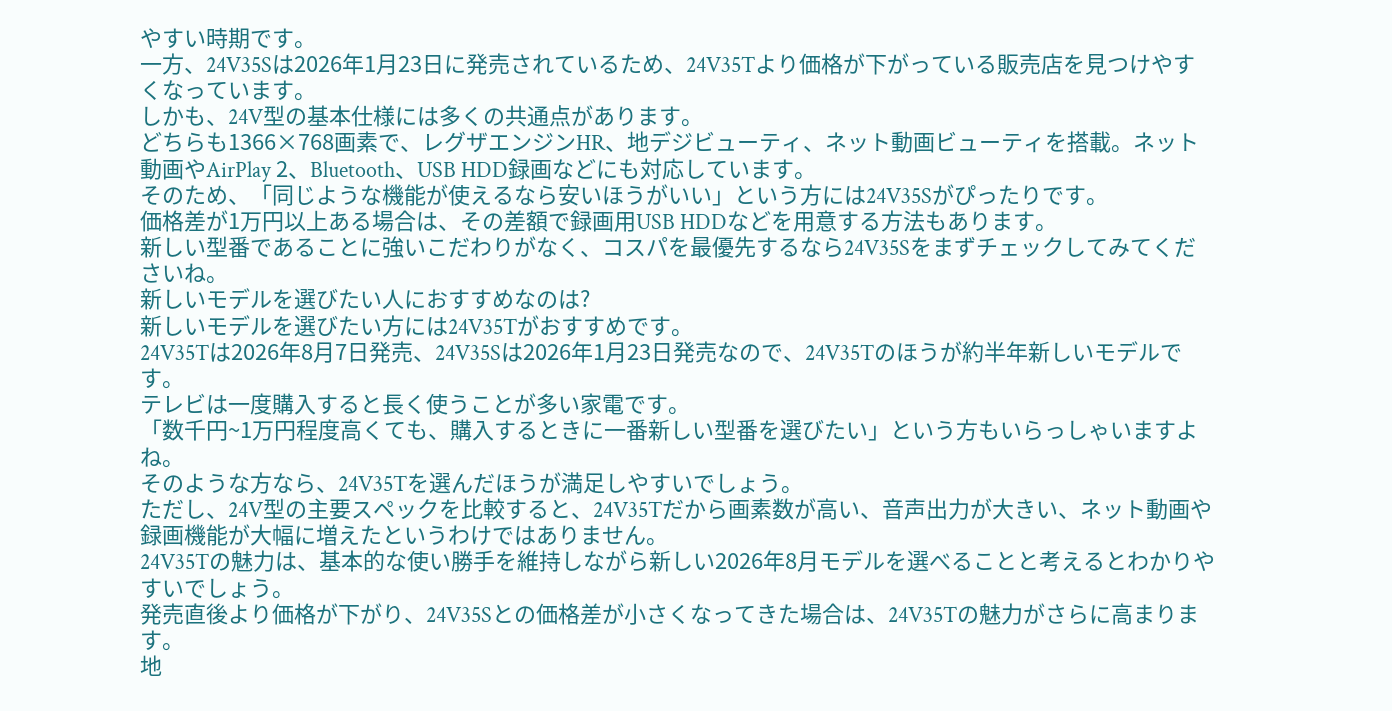やすい時期です。
一方、24V35Sは2026年1月23日に発売されているため、24V35Tより価格が下がっている販売店を見つけやすくなっています。
しかも、24V型の基本仕様には多くの共通点があります。
どちらも1366×768画素で、レグザエンジンHR、地デジビューティ、ネット動画ビューティを搭載。ネット動画やAirPlay 2、Bluetooth、USB HDD録画などにも対応しています。
そのため、「同じような機能が使えるなら安いほうがいい」という方には24V35Sがぴったりです。
価格差が1万円以上ある場合は、その差額で録画用USB HDDなどを用意する方法もあります。
新しい型番であることに強いこだわりがなく、コスパを最優先するなら24V35Sをまずチェックしてみてくださいね。
新しいモデルを選びたい人におすすめなのは?
新しいモデルを選びたい方には24V35Tがおすすめです。
24V35Tは2026年8月7日発売、24V35Sは2026年1月23日発売なので、24V35Tのほうが約半年新しいモデルです。
テレビは一度購入すると長く使うことが多い家電です。
「数千円~1万円程度高くても、購入するときに一番新しい型番を選びたい」という方もいらっしゃいますよね。
そのような方なら、24V35Tを選んだほうが満足しやすいでしょう。
ただし、24V型の主要スペックを比較すると、24V35Tだから画素数が高い、音声出力が大きい、ネット動画や録画機能が大幅に増えたというわけではありません。
24V35Tの魅力は、基本的な使い勝手を維持しながら新しい2026年8月モデルを選べることと考えるとわかりやすいでしょう。
発売直後より価格が下がり、24V35Sとの価格差が小さくなってきた場合は、24V35Tの魅力がさらに高まります。
地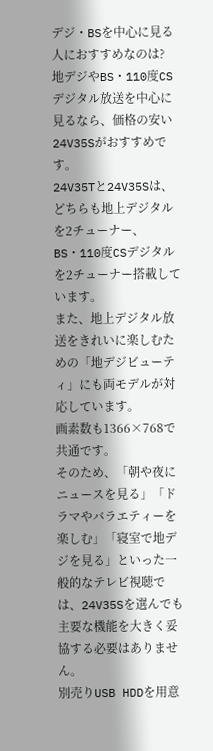デジ・BSを中心に見る人におすすめなのは?
地デジやBS・110度CSデジタル放送を中心に見るなら、価格の安い24V35Sがおすすめです。
24V35Tと24V35Sは、どちらも地上デジタルを2チューナー、BS・110度CSデジタルを2チューナー搭載しています。
また、地上デジタル放送をきれいに楽しむための「地デジビューティ」にも両モデルが対応しています。
画素数も1366×768で共通です。
そのため、「朝や夜にニュースを見る」「ドラマやバラエティーを楽しむ」「寝室で地デジを見る」といった一般的なテレビ視聴では、24V35Sを選んでも主要な機能を大きく妥協する必要はありません。
別売りUSB HDDを用意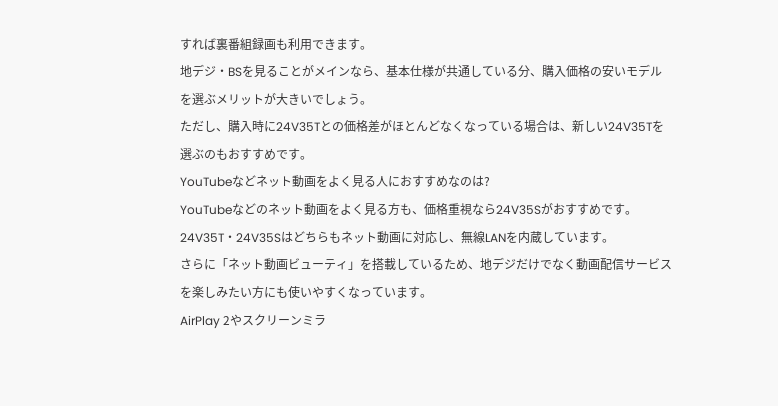すれば裏番組録画も利用できます。
地デジ・BSを見ることがメインなら、基本仕様が共通している分、購入価格の安いモデルを選ぶメリットが大きいでしょう。
ただし、購入時に24V35Tとの価格差がほとんどなくなっている場合は、新しい24V35Tを選ぶのもおすすめです。
YouTubeなどネット動画をよく見る人におすすめなのは?
YouTubeなどのネット動画をよく見る方も、価格重視なら24V35Sがおすすめです。
24V35T・24V35Sはどちらもネット動画に対応し、無線LANを内蔵しています。
さらに「ネット動画ビューティ」を搭載しているため、地デジだけでなく動画配信サービスを楽しみたい方にも使いやすくなっています。
AirPlay 2やスクリーンミラ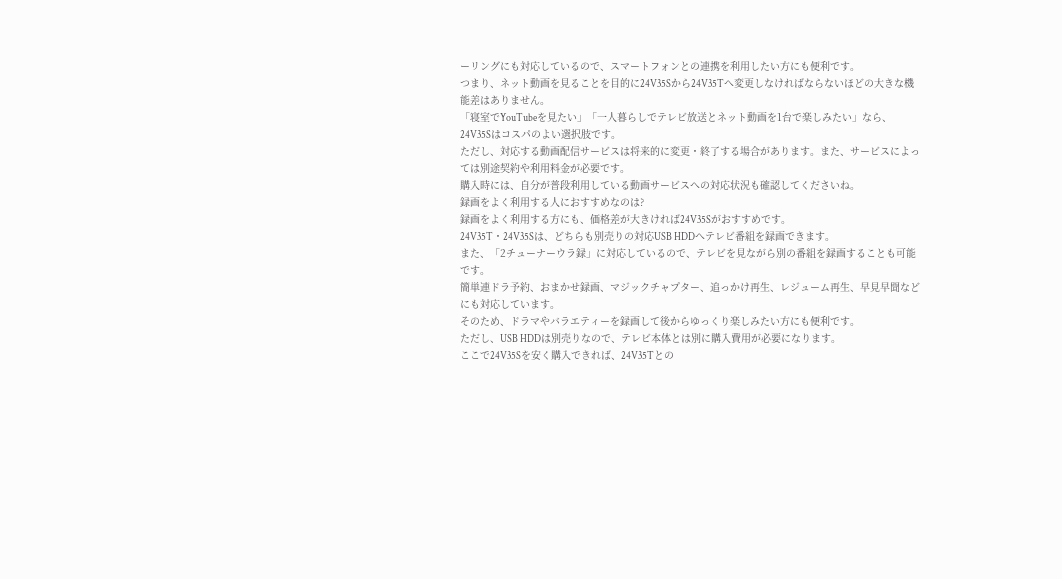ーリングにも対応しているので、スマートフォンとの連携を利用したい方にも便利です。
つまり、ネット動画を見ることを目的に24V35Sから24V35Tへ変更しなければならないほどの大きな機能差はありません。
「寝室でYouTubeを見たい」「一人暮らしでテレビ放送とネット動画を1台で楽しみたい」なら、24V35Sはコスパのよい選択肢です。
ただし、対応する動画配信サービスは将来的に変更・終了する場合があります。また、サービスによっては別途契約や利用料金が必要です。
購入時には、自分が普段利用している動画サービスへの対応状況も確認してくださいね。
録画をよく利用する人におすすめなのは?
録画をよく利用する方にも、価格差が大きければ24V35Sがおすすめです。
24V35T・24V35Sは、どちらも別売りの対応USB HDDへテレビ番組を録画できます。
また、「2チューナーウラ録」に対応しているので、テレビを見ながら別の番組を録画することも可能です。
簡単連ドラ予約、おまかせ録画、マジックチャプター、追っかけ再生、レジューム再生、早見早聞などにも対応しています。
そのため、ドラマやバラエティーを録画して後からゆっくり楽しみたい方にも便利です。
ただし、USB HDDは別売りなので、テレビ本体とは別に購入費用が必要になります。
ここで24V35Sを安く購入できれば、24V35Tとの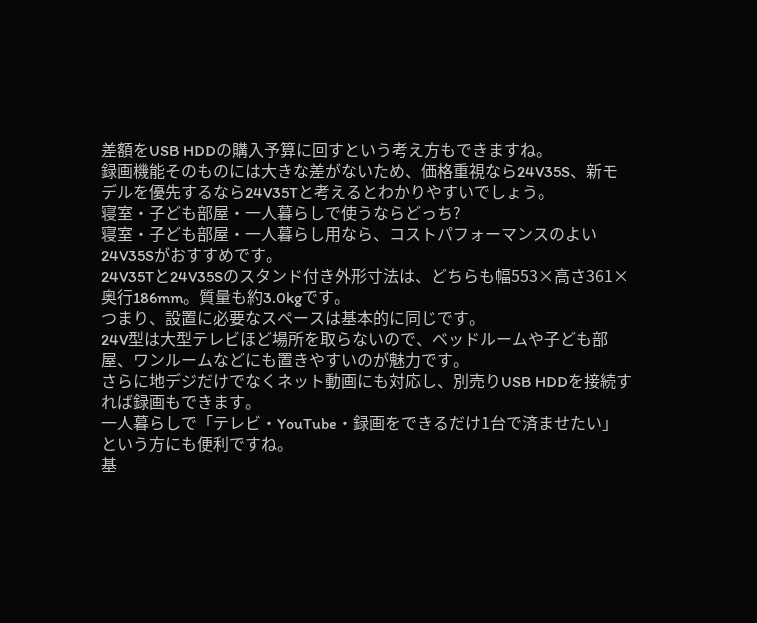差額をUSB HDDの購入予算に回すという考え方もできますね。
録画機能そのものには大きな差がないため、価格重視なら24V35S、新モデルを優先するなら24V35Tと考えるとわかりやすいでしょう。
寝室・子ども部屋・一人暮らしで使うならどっち?
寝室・子ども部屋・一人暮らし用なら、コストパフォーマンスのよい24V35Sがおすすめです。
24V35Tと24V35Sのスタンド付き外形寸法は、どちらも幅553×高さ361×奥行186mm。質量も約3.0kgです。
つまり、設置に必要なスペースは基本的に同じです。
24V型は大型テレビほど場所を取らないので、ベッドルームや子ども部屋、ワンルームなどにも置きやすいのが魅力です。
さらに地デジだけでなくネット動画にも対応し、別売りUSB HDDを接続すれば録画もできます。
一人暮らしで「テレビ・YouTube・録画をできるだけ1台で済ませたい」という方にも便利ですね。
基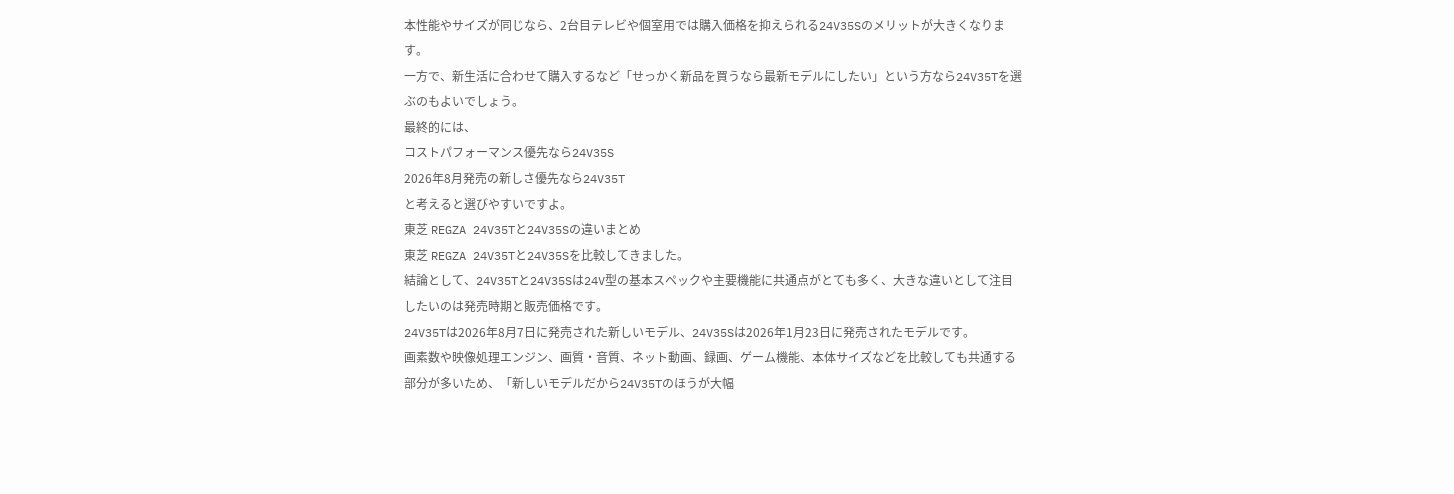本性能やサイズが同じなら、2台目テレビや個室用では購入価格を抑えられる24V35Sのメリットが大きくなります。
一方で、新生活に合わせて購入するなど「せっかく新品を買うなら最新モデルにしたい」という方なら24V35Tを選ぶのもよいでしょう。
最終的には、
コストパフォーマンス優先なら24V35S
2026年8月発売の新しさ優先なら24V35T
と考えると選びやすいですよ。
東芝 REGZA 24V35Tと24V35Sの違いまとめ
東芝 REGZA 24V35Tと24V35Sを比較してきました。
結論として、24V35Tと24V35Sは24V型の基本スペックや主要機能に共通点がとても多く、大きな違いとして注目したいのは発売時期と販売価格です。
24V35Tは2026年8月7日に発売された新しいモデル、24V35Sは2026年1月23日に発売されたモデルです。
画素数や映像処理エンジン、画質・音質、ネット動画、録画、ゲーム機能、本体サイズなどを比較しても共通する部分が多いため、「新しいモデルだから24V35Tのほうが大幅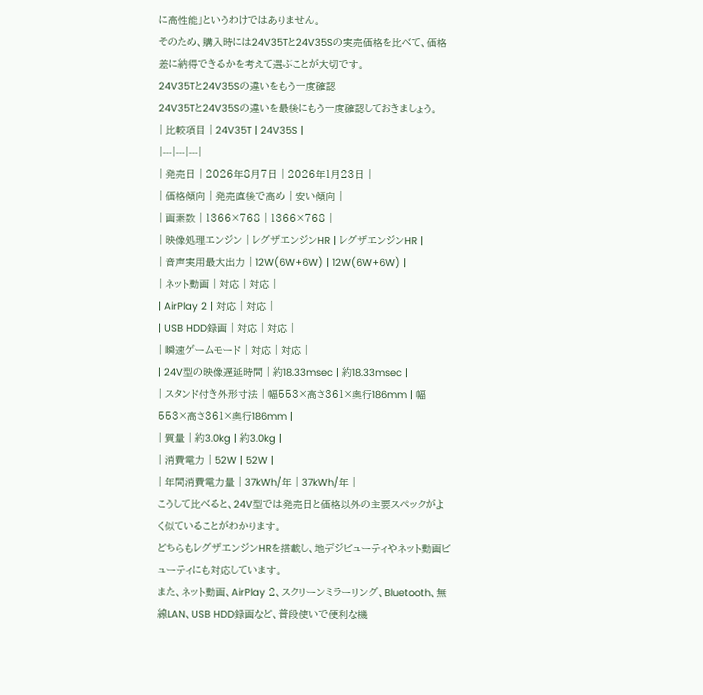に高性能」というわけではありません。
そのため、購入時には24V35Tと24V35Sの実売価格を比べて、価格差に納得できるかを考えて選ぶことが大切です。
24V35Tと24V35Sの違いをもう一度確認
24V35Tと24V35Sの違いを最後にもう一度確認しておきましょう。
| 比較項目 | 24V35T | 24V35S |
|---|---|---|
| 発売日 | 2026年8月7日 | 2026年1月23日 |
| 価格傾向 | 発売直後で高め | 安い傾向 |
| 画素数 | 1366×768 | 1366×768 |
| 映像処理エンジン | レグザエンジンHR | レグザエンジンHR |
| 音声実用最大出力 | 12W(6W+6W) | 12W(6W+6W) |
| ネット動画 | 対応 | 対応 |
| AirPlay 2 | 対応 | 対応 |
| USB HDD録画 | 対応 | 対応 |
| 瞬速ゲームモード | 対応 | 対応 |
| 24V型の映像遅延時間 | 約18.33msec | 約18.33msec |
| スタンド付き外形寸法 | 幅553×高さ361×奥行186mm | 幅553×高さ361×奥行186mm |
| 質量 | 約3.0kg | 約3.0kg |
| 消費電力 | 52W | 52W |
| 年間消費電力量 | 37kWh/年 | 37kWh/年 |
こうして比べると、24V型では発売日と価格以外の主要スペックがよく似ていることがわかります。
どちらもレグザエンジンHRを搭載し、地デジビューティやネット動画ビューティにも対応しています。
また、ネット動画、AirPlay 2、スクリーンミラーリング、Bluetooth、無線LAN、USB HDD録画など、普段使いで便利な機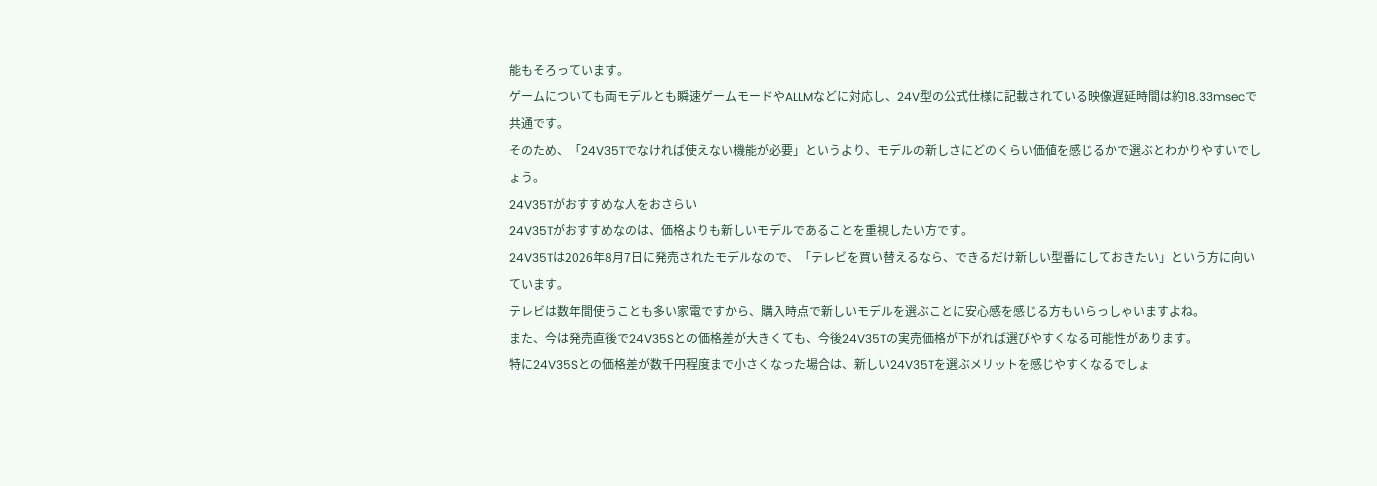能もそろっています。
ゲームについても両モデルとも瞬速ゲームモードやALLMなどに対応し、24V型の公式仕様に記載されている映像遅延時間は約18.33msecで共通です。
そのため、「24V35Tでなければ使えない機能が必要」というより、モデルの新しさにどのくらい価値を感じるかで選ぶとわかりやすいでしょう。
24V35Tがおすすめな人をおさらい
24V35Tがおすすめなのは、価格よりも新しいモデルであることを重視したい方です。
24V35Tは2026年8月7日に発売されたモデルなので、「テレビを買い替えるなら、できるだけ新しい型番にしておきたい」という方に向いています。
テレビは数年間使うことも多い家電ですから、購入時点で新しいモデルを選ぶことに安心感を感じる方もいらっしゃいますよね。
また、今は発売直後で24V35Sとの価格差が大きくても、今後24V35Tの実売価格が下がれば選びやすくなる可能性があります。
特に24V35Sとの価格差が数千円程度まで小さくなった場合は、新しい24V35Tを選ぶメリットを感じやすくなるでしょ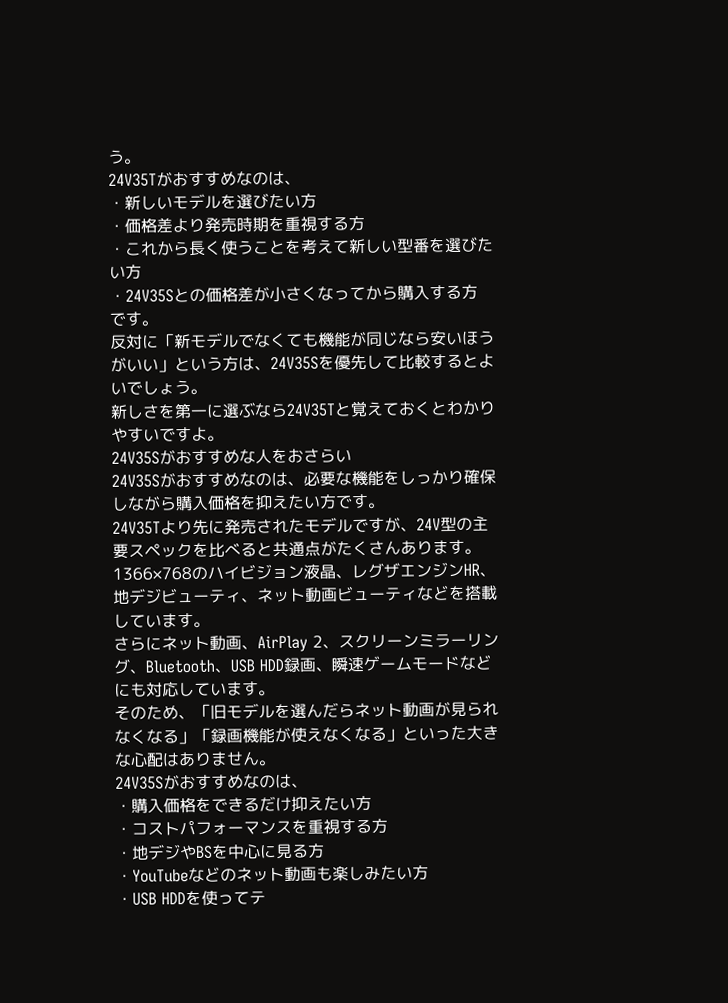う。
24V35Tがおすすめなのは、
・新しいモデルを選びたい方
・価格差より発売時期を重視する方
・これから長く使うことを考えて新しい型番を選びたい方
・24V35Sとの価格差が小さくなってから購入する方
です。
反対に「新モデルでなくても機能が同じなら安いほうがいい」という方は、24V35Sを優先して比較するとよいでしょう。
新しさを第一に選ぶなら24V35Tと覚えておくとわかりやすいですよ。
24V35Sがおすすめな人をおさらい
24V35Sがおすすめなのは、必要な機能をしっかり確保しながら購入価格を抑えたい方です。
24V35Tより先に発売されたモデルですが、24V型の主要スペックを比べると共通点がたくさんあります。
1366×768のハイビジョン液晶、レグザエンジンHR、地デジビューティ、ネット動画ビューティなどを搭載しています。
さらにネット動画、AirPlay 2、スクリーンミラーリング、Bluetooth、USB HDD録画、瞬速ゲームモードなどにも対応しています。
そのため、「旧モデルを選んだらネット動画が見られなくなる」「録画機能が使えなくなる」といった大きな心配はありません。
24V35Sがおすすめなのは、
・購入価格をできるだけ抑えたい方
・コストパフォーマンスを重視する方
・地デジやBSを中心に見る方
・YouTubeなどのネット動画も楽しみたい方
・USB HDDを使ってテ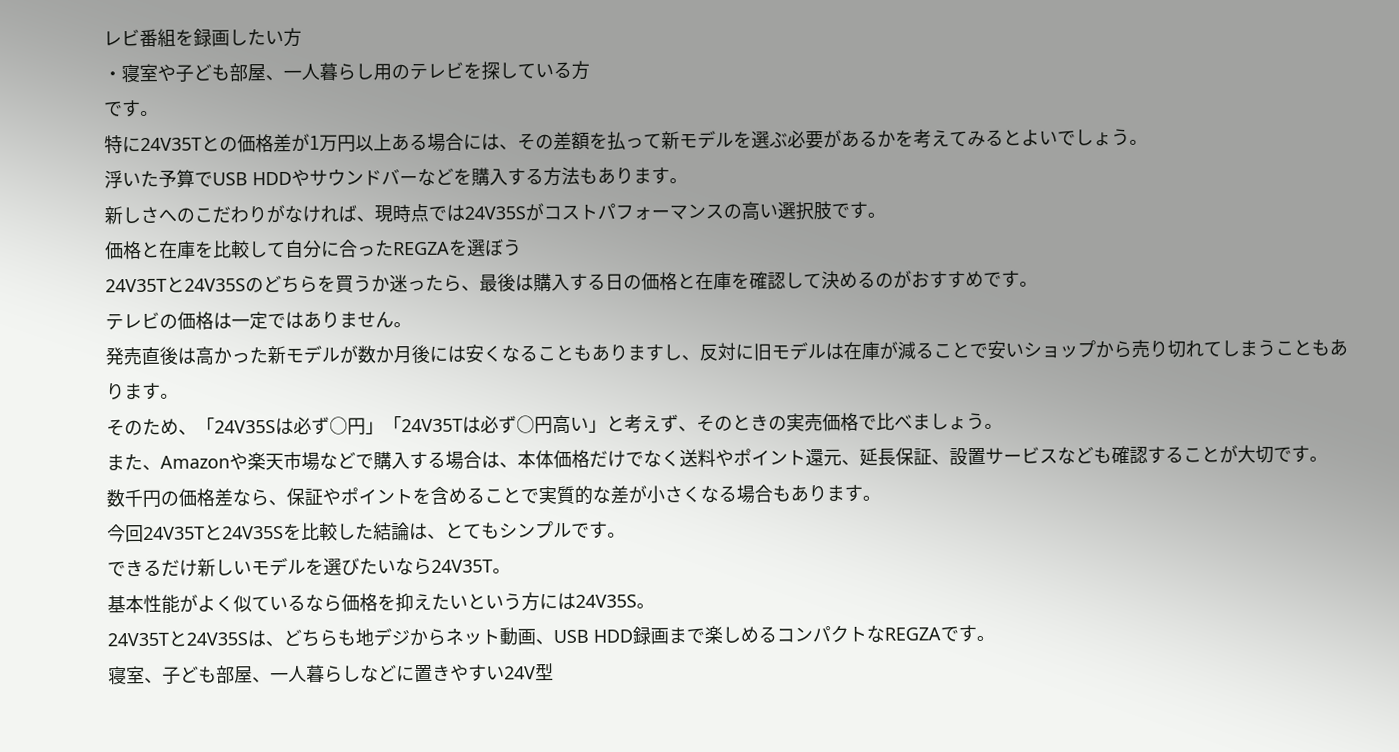レビ番組を録画したい方
・寝室や子ども部屋、一人暮らし用のテレビを探している方
です。
特に24V35Tとの価格差が1万円以上ある場合には、その差額を払って新モデルを選ぶ必要があるかを考えてみるとよいでしょう。
浮いた予算でUSB HDDやサウンドバーなどを購入する方法もあります。
新しさへのこだわりがなければ、現時点では24V35Sがコストパフォーマンスの高い選択肢です。
価格と在庫を比較して自分に合ったREGZAを選ぼう
24V35Tと24V35Sのどちらを買うか迷ったら、最後は購入する日の価格と在庫を確認して決めるのがおすすめです。
テレビの価格は一定ではありません。
発売直後は高かった新モデルが数か月後には安くなることもありますし、反対に旧モデルは在庫が減ることで安いショップから売り切れてしまうこともあります。
そのため、「24V35Sは必ず○円」「24V35Tは必ず○円高い」と考えず、そのときの実売価格で比べましょう。
また、Amazonや楽天市場などで購入する場合は、本体価格だけでなく送料やポイント還元、延長保証、設置サービスなども確認することが大切です。
数千円の価格差なら、保証やポイントを含めることで実質的な差が小さくなる場合もあります。
今回24V35Tと24V35Sを比較した結論は、とてもシンプルです。
できるだけ新しいモデルを選びたいなら24V35T。
基本性能がよく似ているなら価格を抑えたいという方には24V35S。
24V35Tと24V35Sは、どちらも地デジからネット動画、USB HDD録画まで楽しめるコンパクトなREGZAです。
寝室、子ども部屋、一人暮らしなどに置きやすい24V型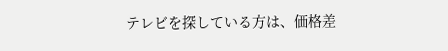テレビを探している方は、価格差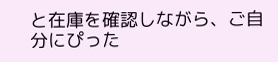と在庫を確認しながら、ご自分にぴった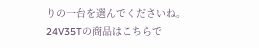りの一台を選んでくださいね。
24V35Tの商品はこちらで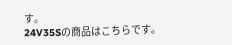す。
24V35Sの商品はこちらです。